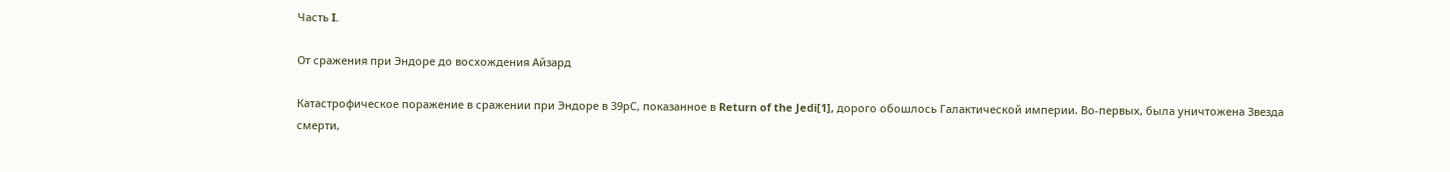Часть I.

От сражения при Эндоре до восхождения Айзард

Катастрофическое поражение в сражении при Эндоре в 39рС, показанное в Return of the Jedi[1], дорого обошлось Галактической империи. Во-первых, была уничтожена Звезда смерти,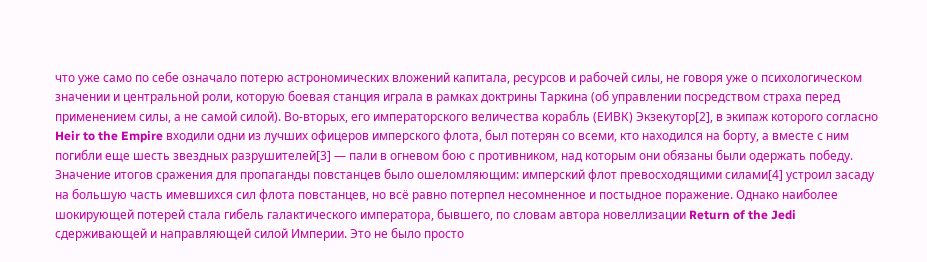что уже само по себе означало потерю астрономических вложений капитала, ресурсов и рабочей силы, не говоря уже о психологическом значении и центральной роли, которую боевая станция играла в рамках доктрины Таркина (об управлении посредством страха перед применением силы, а не самой силой). Во-вторых, его императорского величества корабль (ЕИВК) Экзекутор[2], в экипаж которого согласно Heir to the Empire входили одни из лучших офицеров имперского флота, был потерян со всеми, кто находился на борту, а вместе с ним погибли еще шесть звездных разрушителей[3] — пали в огневом бою с противником, над которым они обязаны были одержать победу. Значение итогов сражения для пропаганды повстанцев было ошеломляющим: имперский флот превосходящими силами[4] устроил засаду на большую часть имевшихся сил флота повстанцев, но всё равно потерпел несомненное и постыдное поражение. Однако наиболее шокирующей потерей стала гибель галактического императора, бывшего, по словам автора новеллизации Return of the Jedi сдерживающей и направляющей силой Империи. Это не было просто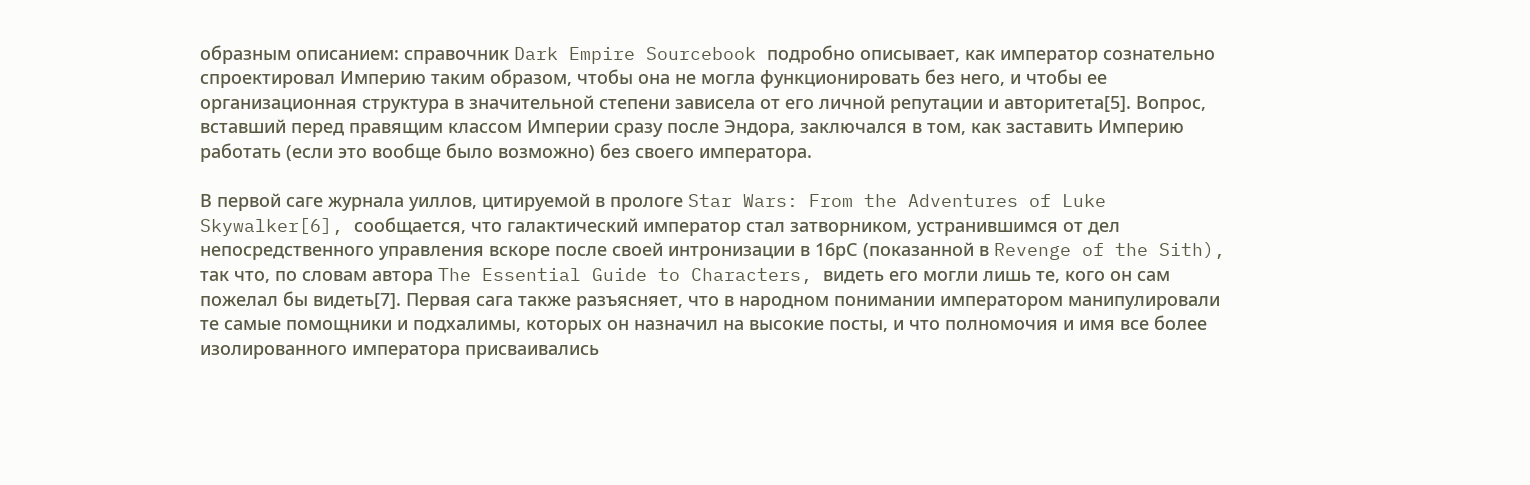образным описанием: справочник Dark Empire Sourcebook подробно описывает, как император сознательно спроектировал Империю таким образом, чтобы она не могла функционировать без него, и чтобы ее организационная структура в значительной степени зависела от его личной репутации и авторитета[5]. Вопрос, вставший перед правящим классом Империи сразу после Эндора, заключался в том, как заставить Империю работать (если это вообще было возможно) без своего императора.

В первой саге журнала уиллов, цитируемой в прологе Star Wars: From the Adventures of Luke Skywalker[6], сообщается, что галактический император стал затворником, устранившимся от дел непосредственного управления вскоре после своей интронизации в 16рС (показанной в Revenge of the Sith), так что, по словам автора The Essential Guide to Characters, видеть его могли лишь те, кого он сам пожелал бы видеть[7]. Первая сага также разъясняет, что в народном понимании императором манипулировали те самые помощники и подхалимы, которых он назначил на высокие посты, и что полномочия и имя все более изолированного императора присваивались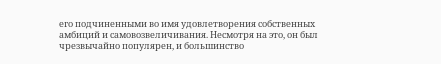его подчиненными во имя удовлетворения собственных амбиций и самовозвеличивания. Несмотря на это, он был чрезвычайно популярен, и большинство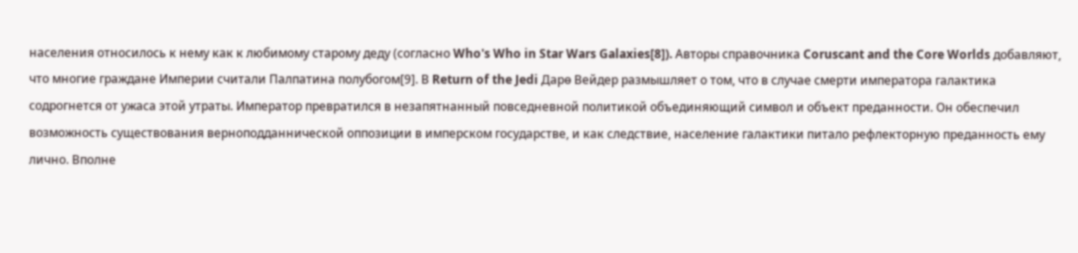населения относилось к нему как к любимому старому деду (согласно Who's Who in Star Wars Galaxies[8]). Авторы справочника Coruscant and the Core Worlds добавляют, что многие граждане Империи считали Палпатина полубогом[9]. В Return of the Jedi Дарѳ Вейдер размышляет о том, что в случае смерти императора галактика содрогнется от ужаса этой утраты. Император превратился в незапятнанный повседневной политикой объединяющий символ и объект преданности. Он обеспечил возможность существования верноподданнической оппозиции в имперском государстве, и как следствие, население галактики питало рефлекторную преданность ему лично. Вполне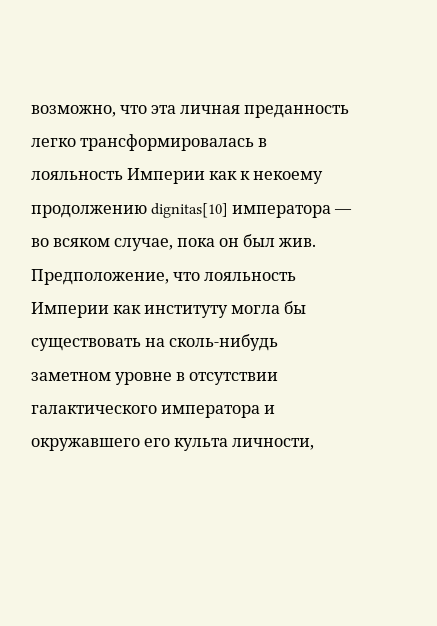возможно, что эта личная преданность легко трансформировалась в лояльность Империи как к некоему продолжению dignitas[10] императора — во всяком случае, пока он был жив. Предположение, что лояльность Империи как институту могла бы существовать на сколь-нибудь заметном уровне в отсутствии галактического императора и окружавшего его культа личности,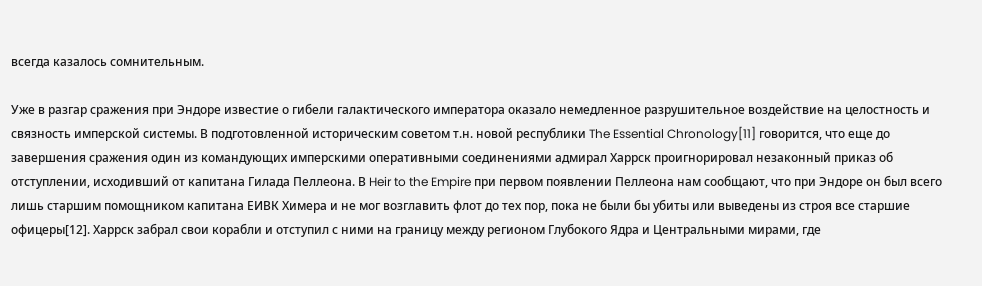всегда казалось сомнительным.

Уже в разгар сражения при Эндоре известие о гибели галактического императора оказало немедленное разрушительное воздействие на целостность и связность имперской системы. В подготовленной историческим советом т.н. новой республики The Essential Chronology[11] говорится, что еще до завершения сражения один из командующих имперскими оперативными соединениями адмирал Харрск проигнорировал незаконный приказ об отступлении, исходивший от капитана Гилада Пеллеона. В Heir to the Empire при первом появлении Пеллеона нам сообщают, что при Эндоре он был всего лишь старшим помощником капитана ЕИВК Химера и не мог возглавить флот до тех пор, пока не были бы убиты или выведены из строя все старшие офицеры[12]. Харрск забрал свои корабли и отступил с ними на границу между регионом Глубокого Ядра и Центральными мирами, где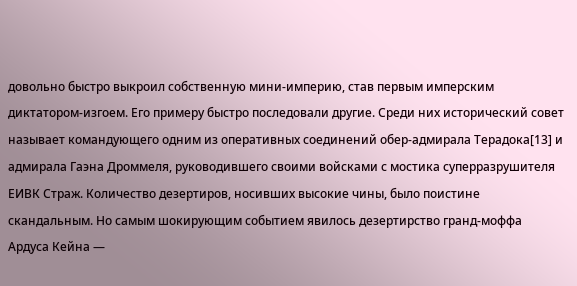довольно быстро выкроил собственную мини-империю, став первым имперским диктатором-изгоем. Его примеру быстро последовали другие. Среди них исторический совет называет командующего одним из оперативных соединений обер-адмирала Терадока[13] и адмирала Гаэна Дроммеля, руководившего своими войсками с мостика суперразрушителя ЕИВК Страж. Количество дезертиров, носивших высокие чины, было поистине скандальным. Но самым шокирующим событием явилось дезертирство гранд-моффа Ардуса Кейна —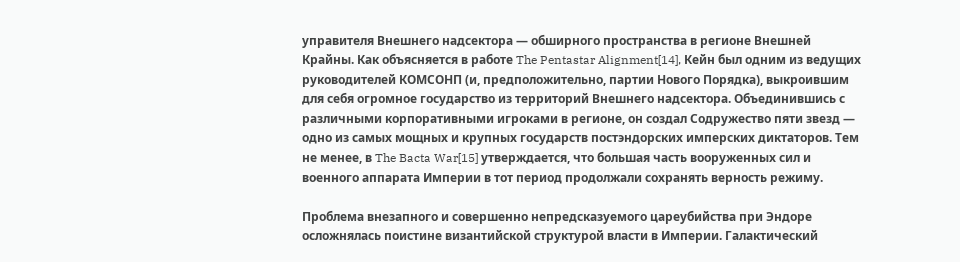управителя Внешнего надсектора — обширного пространства в регионе Внешней Крайны. Как объясняется в работе The Pentastar Alignment[14], Кейн был одним из ведущих руководителей КОМСОНП (и, предположительно, партии Нового Порядка), выкроившим для себя огромное государство из территорий Внешнего надсектора. Объединившись с различными корпоративными игроками в регионе, он создал Содружество пяти звезд — одно из самых мощных и крупных государств постэндорских имперских диктаторов. Тем не менее, в The Bacta War[15] утверждается, что большая часть вооруженных сил и военного аппарата Империи в тот период продолжали сохранять верность режиму.

Проблема внезапного и совершенно непредсказуемого цареубийства при Эндоре осложнялась поистине византийской структурой власти в Империи. Галактический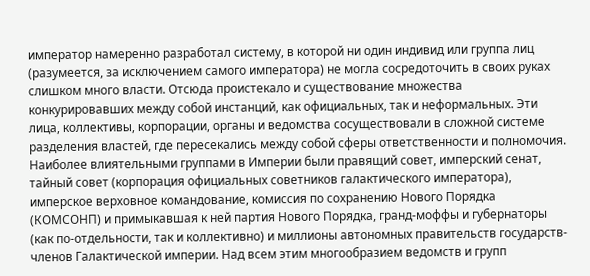император намеренно разработал систему, в которой ни один индивид или группа лиц (разумеется, за исключением самого императора) не могла сосредоточить в своих руках слишком много власти. Отсюда проистекало и существование множества конкурировавших между собой инстанций, как официальных, так и неформальных. Эти лица, коллективы, корпорации, органы и ведомства сосуществовали в сложной системе разделения властей, где пересекались между собой сферы ответственности и полномочия. Наиболее влиятельными группами в Империи были правящий совет, имперский сенат, тайный совет (корпорация официальных советников галактического императора), имперское верховное командование, комиссия по сохранению Нового Порядка (КОМСОНП) и примыкавшая к ней партия Нового Порядка, гранд-моффы и губернаторы (как по-отдельности, так и коллективно) и миллионы автономных правительств государств-членов Галактической империи. Над всем этим многообразием ведомств и групп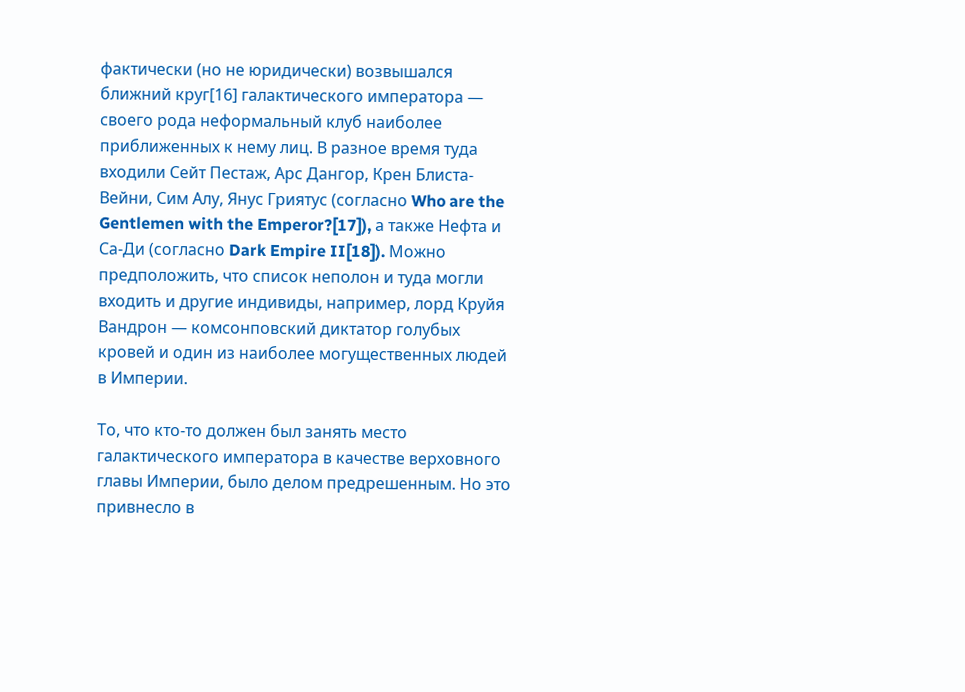фактически (но не юридически) возвышался ближний круг[16] галактического императора — своего рода неформальный клуб наиболее приближенных к нему лиц. В разное время туда входили Сейт Пестаж, Арс Дангор, Крен Блиста-Вейни, Сим Алу, Янус Гриятус (согласно Who are the Gentlemen with the Emperor?[17]), а также Нефта и Са-Ди (согласно Dark Empire II[18]). Можно предположить, что список неполон и туда могли входить и другие индивиды, например, лорд Круйя Вандрон — комсонповский диктатор голубых кровей и один из наиболее могущественных людей в Империи.

То, что кто-то должен был занять место галактического императора в качестве верховного главы Империи, было делом предрешенным. Но это привнесло в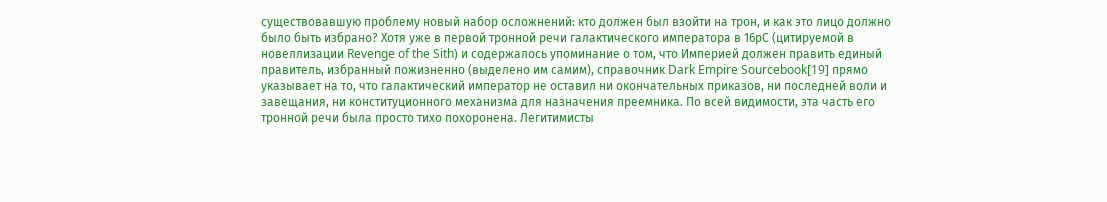существовавшую проблему новый набор осложнений: кто должен был взойти на трон, и как это лицо должно было быть избрано? Хотя уже в первой тронной речи галактического императора в 16рС (цитируемой в новеллизации Revenge of the Sith) и содержалось упоминание о том, что Империей должен править единый правитель, избранный пожизненно (выделено им самим), справочник Dark Empire Sourcebook[19] прямо указывает на то, что галактический император не оставил ни окончательных приказов, ни последней воли и завещания, ни конституционного механизма для назначения преемника. По всей видимости, эта часть его тронной речи была просто тихо похоронена. Легитимисты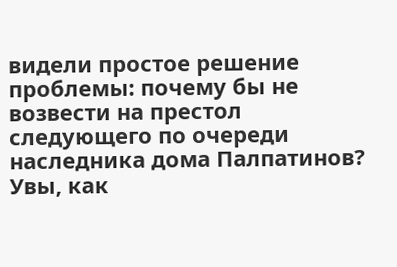видели простое решение проблемы: почему бы не возвести на престол следующего по очереди наследника дома Палпатинов? Увы, как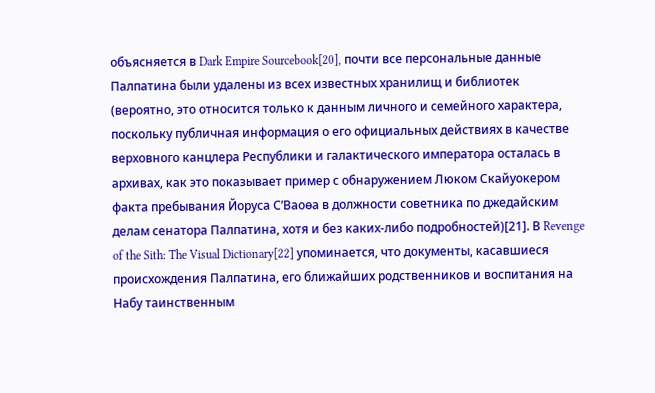объясняется в Dark Empire Sourcebook[20], почти все персональные данные Палпатина были удалены из всех известных хранилищ и библиотек (вероятно, это относится только к данным личного и семейного характера, поскольку публичная информация о его официальных действиях в качестве верховного канцлера Республики и галактического императора осталась в архивах, как это показывает пример с обнаружением Люком Скайуокером факта пребывания Йоруса С’Ваоѳа в должности советника по джедайским делам сенатора Палпатина, хотя и без каких-либо подробностей)[21]. В Revenge of the Sith: The Visual Dictionary[22] упоминается, что документы, касавшиеся происхождения Палпатина, его ближайших родственников и воспитания на Набу таинственным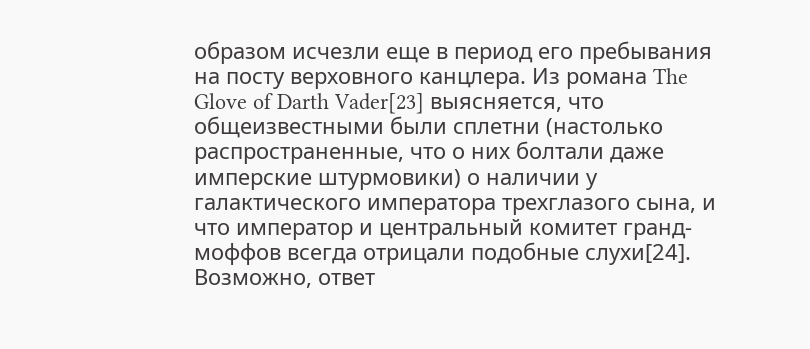образом исчезли еще в период его пребывания на посту верховного канцлера. Из романа The Glove of Darth Vader[23] выясняется, что общеизвестными были сплетни (настолько распространенные, что о них болтали даже имперские штурмовики) о наличии у галактического императора трехглазого сына, и что император и центральный комитет гранд-моффов всегда отрицали подобные слухи[24]. Возможно, ответ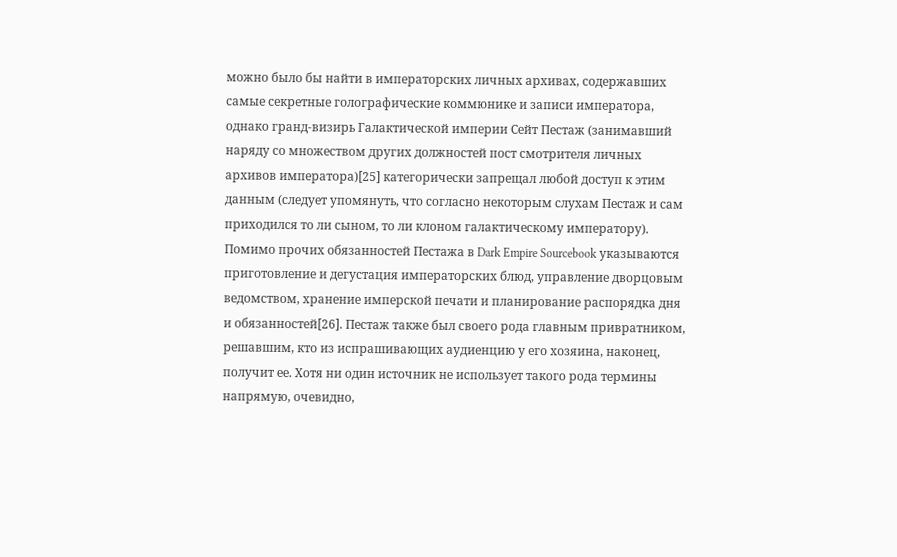можно было бы найти в императорских личных архивах, содержавших самые секретные голографические коммюнике и записи императора, однако гранд-визирь Галактической империи Сейт Пестаж (занимавший наряду со множеством других должностей пост смотрителя личных архивов императора)[25] категорически запрещал любой доступ к этим данным (следует упомянуть, что согласно некоторым слухам Пестаж и сам приходился то ли сыном, то ли клоном галактическому императору). Помимо прочих обязанностей Пестажа в Dark Empire Sourcebook указываются приготовление и дегустация императорских блюд, управление дворцовым ведомством, хранение имперской печати и планирование распорядка дня и обязанностей[26]. Пестаж также был своего рода главным привратником, решавшим, кто из испрашивающих аудиенцию у его хозяина, наконец, получит ее. Хотя ни один источник не использует такого рода термины напрямую, очевидно,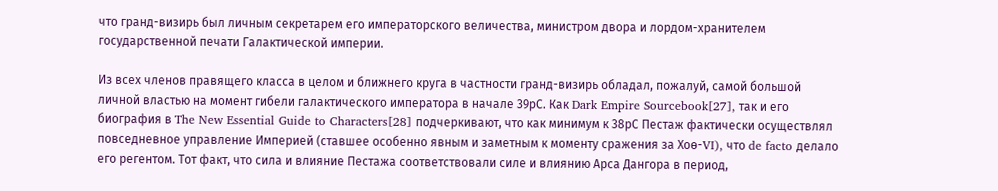что гранд-визирь был личным секретарем его императорского величества, министром двора и лордом-хранителем государственной печати Галактической империи.

Из всех членов правящего класса в целом и ближнего круга в частности гранд-визирь обладал, пожалуй, самой большой личной властью на момент гибели галактического императора в начале 39рС. Как Dark Empire Sourcebook[27], так и его биография в The New Essential Guide to Characters[28] подчеркивают, что как минимум к 38рС Пестаж фактически осуществлял повседневное управление Империей (ставшее особенно явным и заметным к моменту сражения за Хоѳ-VI), что de facto делало его регентом. Тот факт, что сила и влияние Пестажа соответствовали силе и влиянию Арса Дангора в период,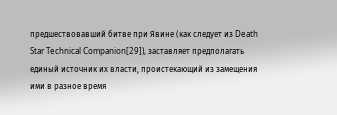предшествовавший битве при Явине (как следует из Death Star Technical Companion[29]), заставляет предполагать единый источник их власти, проистекающий из замещения ими в разное время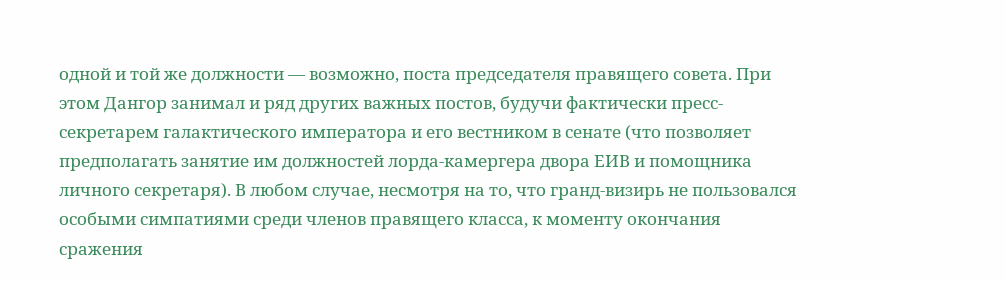одной и той же должности — возможно, поста председателя правящего совета. При этом Дангор занимал и ряд других важных постов, будучи фактически пресс-секретарем галактического императора и его вестником в сенате (что позволяет предполагать занятие им должностей лорда-камергера двора ЕИВ и помощника личного секретаря). В любом случае, несмотря на то, что гранд-визирь не пользовался особыми симпатиями среди членов правящего класса, к моменту окончания сражения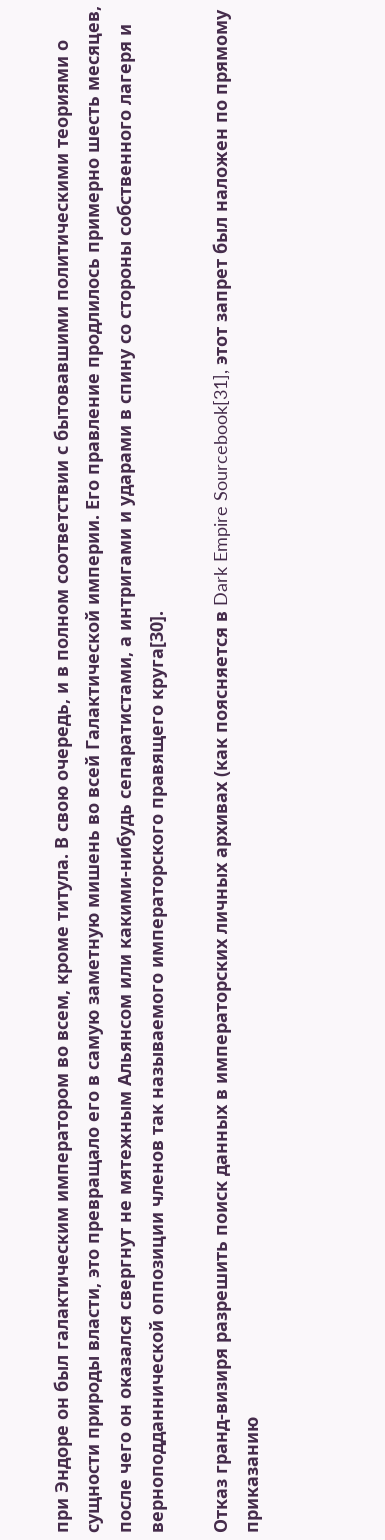при Эндоре он был галактическим императором во всем, кроме титула. В свою очередь, и в полном соответствии с бытовавшими политическими теориями о сущности природы власти, это превращало его в самую заметную мишень во всей Галактической империи. Его правление продлилось примерно шесть месяцев, после чего он оказался свергнут не мятежным Альянсом или какими-нибудь сепаратистами, а интригами и ударами в спину со стороны собственного лагеря и верноподданнической оппозиции членов так называемого императорского правящего круга[30].

Отказ гранд-визиря разрешить поиск данных в императорских личных архивах (как поясняется в Dark Empire Sourcebook[31], этот запрет был наложен по прямому приказанию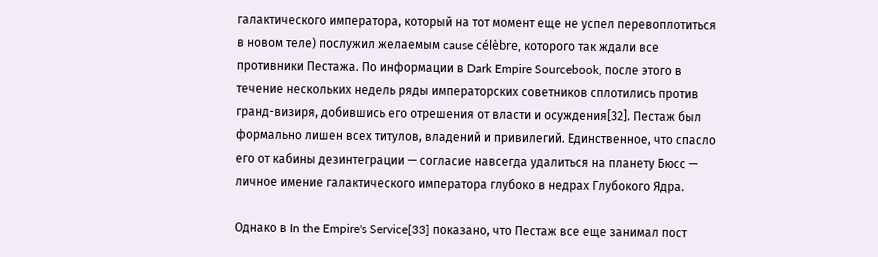галактического императора, который на тот момент еще не успел перевоплотиться в новом теле) послужил желаемым cause célèbre, которого так ждали все противники Пестажа. По информации в Dark Empire Sourcebook, после этого в течение нескольких недель ряды императорских советников сплотились против гранд-визиря, добившись его отрешения от власти и осуждения[32]. Пестаж был формально лишен всех титулов, владений и привилегий. Единственное, что спасло его от кабины дезинтеграции — согласие навсегда удалиться на планету Бюсс — личное имение галактического императора глубоко в недрах Глубокого Ядра.

Однако в In the Empire's Service[33] показано, что Пестаж все еще занимал пост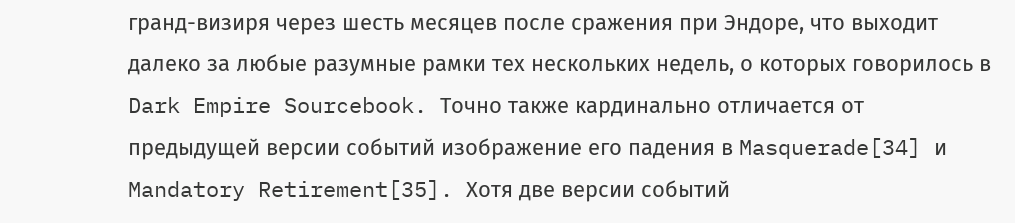гранд-визиря через шесть месяцев после сражения при Эндоре, что выходит далеко за любые разумные рамки тех нескольких недель, о которых говорилось в Dark Empire Sourcebook. Точно также кардинально отличается от предыдущей версии событий изображение его падения в Masquerade[34] и Mandatory Retirement[35]. Хотя две версии событий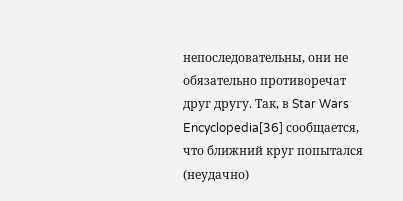непоследовательны, они не обязательно противоречат друг другу. Так, в Star Wars Encyclopedia[36] сообщается, что ближний круг попытался (неудачно)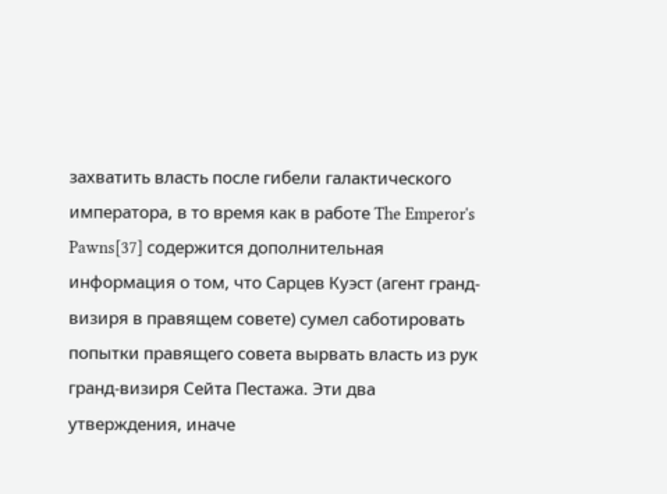захватить власть после гибели галактического императора, в то время как в работе The Emperor's Pawns[37] содержится дополнительная информация о том, что Сарцев Куэст (агент гранд-визиря в правящем совете) сумел саботировать попытки правящего совета вырвать власть из рук гранд-визиря Сейта Пестажа. Эти два утверждения, иначе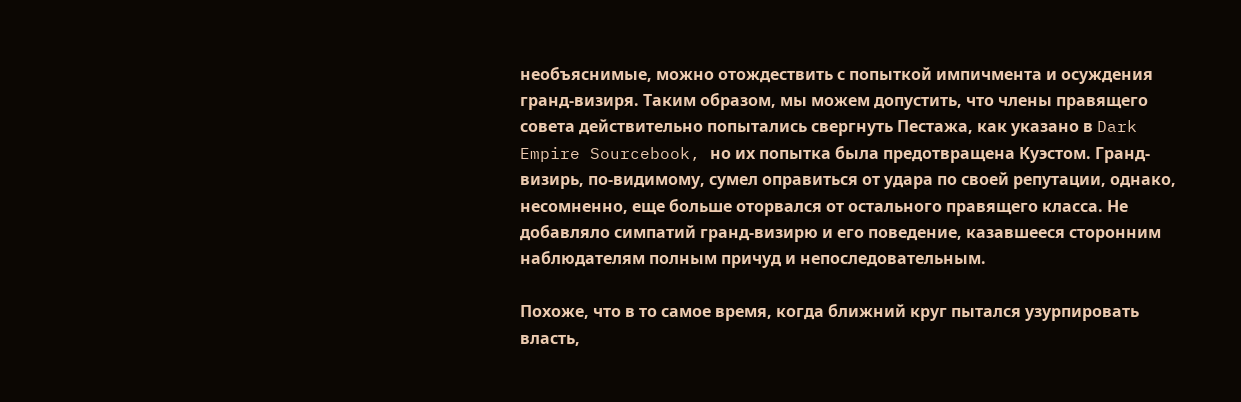необъяснимые, можно отождествить с попыткой импичмента и осуждения гранд-визиря. Таким образом, мы можем допустить, что члены правящего совета действительно попытались свергнуть Пестажа, как указано в Dark Empire Sourcebook, но их попытка была предотвращена Куэстом. Гранд-визирь, по-видимому, сумел оправиться от удара по своей репутации, однако, несомненно, еще больше оторвался от остального правящего класса. Не добавляло симпатий гранд-визирю и его поведение, казавшееся сторонним наблюдателям полным причуд и непоследовательным.

Похоже, что в то самое время, когда ближний круг пытался узурпировать власть,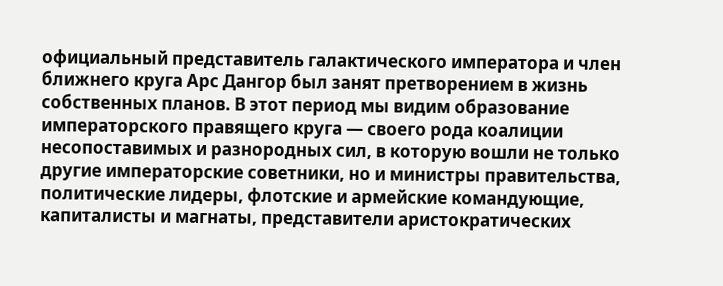официальный представитель галактического императора и член ближнего круга Арс Дангор был занят претворением в жизнь собственных планов. В этот период мы видим образование императорского правящего круга — своего рода коалиции несопоставимых и разнородных сил, в которую вошли не только другие императорские советники, но и министры правительства, политические лидеры, флотские и армейские командующие, капиталисты и магнаты, представители аристократических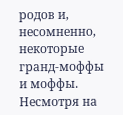родов и, несомненно, некоторые гранд-моффы и моффы. Несмотря на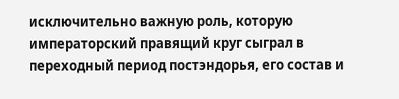исключительно важную роль, которую императорский правящий круг сыграл в переходный период постэндорья, его состав и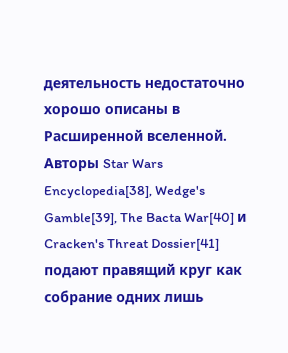деятельность недостаточно хорошо описаны в Расширенной вселенной. Авторы Star Wars Encyclopedia[38], Wedge's Gamble[39], The Bacta War[40] и Cracken's Threat Dossier[41] подают правящий круг как собрание одних лишь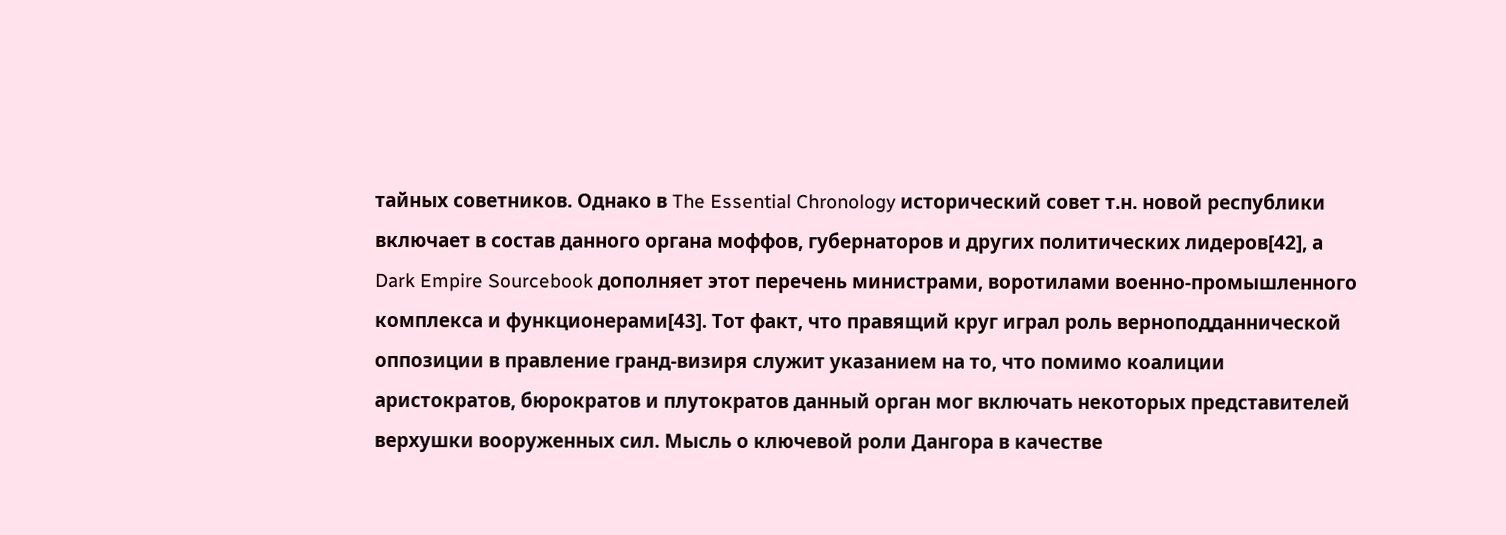тайных советников. Однако в The Essential Chronology исторический совет т.н. новой республики включает в состав данного органа моффов, губернаторов и других политических лидеров[42], а Dark Empire Sourcebook дополняет этот перечень министрами, воротилами военно-промышленного комплекса и функционерами[43]. Тот факт, что правящий круг играл роль верноподданнической оппозиции в правление гранд-визиря служит указанием на то, что помимо коалиции аристократов, бюрократов и плутократов данный орган мог включать некоторых представителей верхушки вооруженных сил. Мысль о ключевой роли Дангора в качестве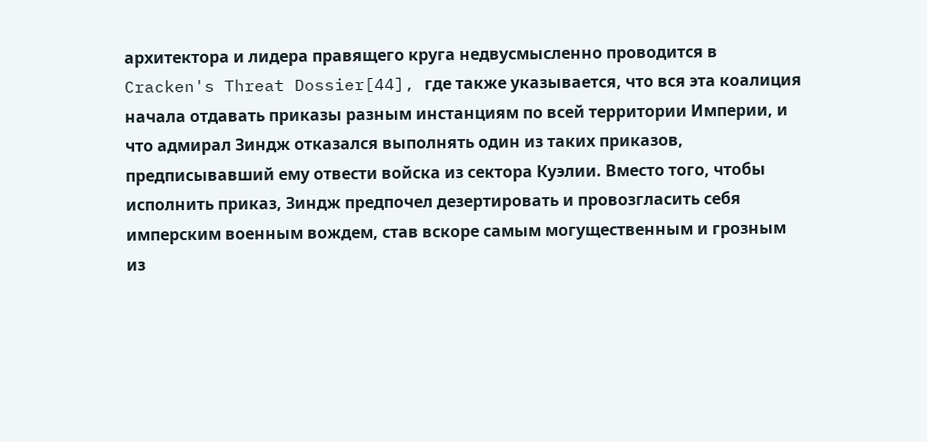архитектора и лидера правящего круга недвусмысленно проводится в Cracken's Threat Dossier[44], где также указывается, что вся эта коалиция начала отдавать приказы разным инстанциям по всей территории Империи, и что адмирал Зиндж отказался выполнять один из таких приказов, предписывавший ему отвести войска из сектора Куэлии. Вместо того, чтобы исполнить приказ, Зиндж предпочел дезертировать и провозгласить себя имперским военным вождем, став вскоре самым могущественным и грозным из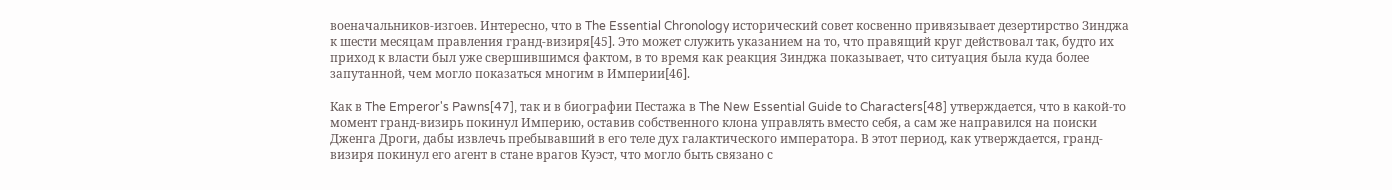военачальников-изгоев. Интересно, что в The Essential Chronology исторический совет косвенно привязывает дезертирство Зинджа к шести месяцам правления гранд-визиря[45]. Это может служить указанием на то, что правящий круг действовал так, будто их приход к власти был уже свершившимся фактом, в то время как реакция Зинджа показывает, что ситуация была куда более запутанной, чем могло показаться многим в Империи[46].

Как в The Emperor's Pawns[47], так и в биографии Пестажа в The New Essential Guide to Characters[48] утверждается, что в какой-то момент гранд-визирь покинул Империю, оставив собственного клона управлять вместо себя, а сам же направился на поиски Дженга Дроги, дабы извлечь пребывавший в его теле дух галактического императора. В этот период, как утверждается, гранд-визиря покинул его агент в стане врагов Куэст, что могло быть связано с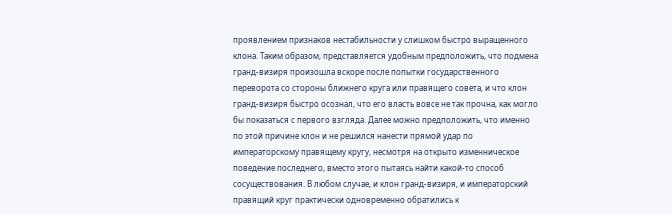проявлением признаков нестабильности у слишком быстро выращенного клона. Таким образом, представляется удобным предположить, что подмена гранд-визиря произошла вскоре после попытки государственного переворота со стороны ближнего круга или правящего совета, и что клон гранд-визиря быстро осознал, что его власть вовсе не так прочна, как могло бы показаться с первого взгляда. Далее можно предположить, что именно по этой причине клон и не решился нанести прямой удар по императорскому правящему кругу, несмотря на открыто изменническое поведение последнего, вместо этого пытаясь найти какой-то способ сосуществования. В любом случае, и клон гранд-визиря, и императорский правящий круг практически одновременно обратились к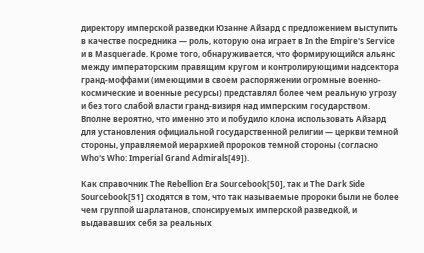директору имперской разведки Юзанне Айзард с предложением выступить в качестве посредника — роль, которую она играет в In the Empire's Service и в Masquerade. Кроме того, обнаруживается, что формирующийся альянс между императорским правящим кругом и контролирующими надсектора гранд-моффами (имеющими в своем распоряжении огромные военно-космические и военные ресурсы) представлял более чем реальную угрозу и без того слабой власти гранд-визиря над имперским государством. Вполне вероятно, что именно это и побудило клона использовать Айзард для установления официальной государственной религии — церкви темной стороны, управляемой иерархией пророков темной стороны (согласно Who's Who: Imperial Grand Admirals[49]).

Как справочник The Rebellion Era Sourcebook[50], так и The Dark Side Sourcebook[51] сходятся в том, что так называемые пророки были не более чем группой шарлатанов, спонсируемых имперской разведкой, и выдававших себя за реальных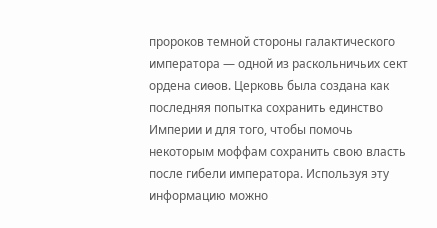пророков темной стороны галактического императора — одной из раскольничьих сект ордена сиѳов. Церковь была создана как последняя попытка сохранить единство Империи и для того, чтобы помочь некоторым моффам сохранить свою власть после гибели императора. Используя эту информацию можно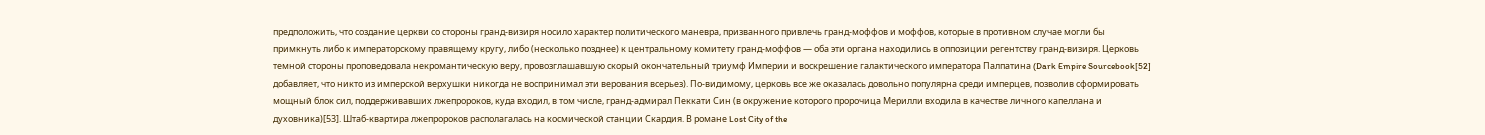предположить, что создание церкви со стороны гранд-визиря носило характер политического маневра, призванного привлечь гранд-моффов и моффов, которые в противном случае могли бы примкнуть либо к императорскому правящему кругу, либо (несколько позднее) к центральному комитету гранд-моффов — оба эти органа находились в оппозиции регентству гранд-визиря. Церковь темной стороны проповедовала некромантическую веру, провозглашавшую скорый окончательный триумф Империи и воскрешение галактического императора Палпатина (Dark Empire Sourcebook[52] добавляет, что никто из имперской верхушки никогда не воспринимал эти верования всерьез). По-видимому, церковь все же оказалась довольно популярна среди имперцев, позволив сформировать мощный блок сил, поддерживавших лжепророков, куда входил, в том числе, гранд-адмирал Пеккати Син (в окружение которого пророчица Мерилли входила в качестве личного капеллана и духовника)[53]. Штаб-квартира лжепророков располагалась на космической станции Скардия. В романе Lost City of the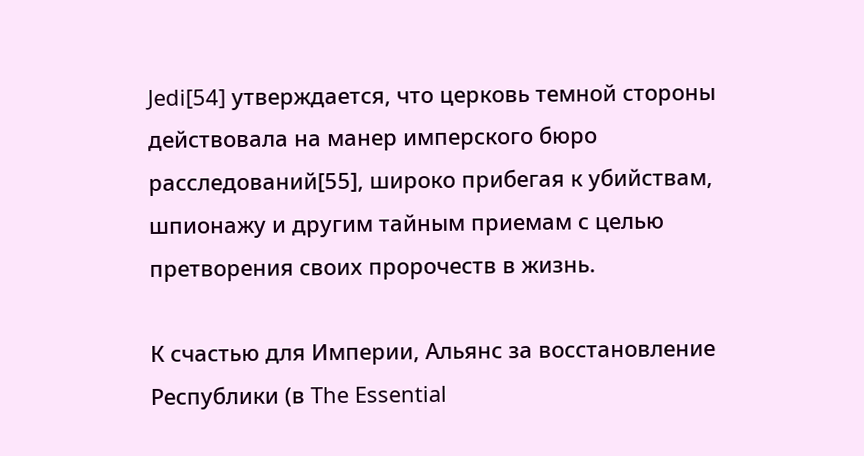Jedi[54] утверждается, что церковь темной стороны действовала на манер имперского бюро расследований[55], широко прибегая к убийствам, шпионажу и другим тайным приемам с целью претворения своих пророчеств в жизнь.

К счастью для Империи, Альянс за восстановление Республики (в The Essential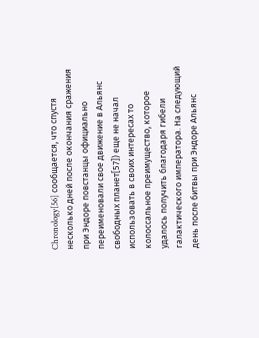Chronology[56] сообщается, что спустя несколько дней после окончания сражения при Эндоре повстанцы официально переименовали свое движение в Альянс свободных планет[57]) еще не начал использовать в своих интересах то колоссальное преимущество, которое удалось получить благодаря гибели галактического императора. На следующий день после битвы при Эндоре Альянс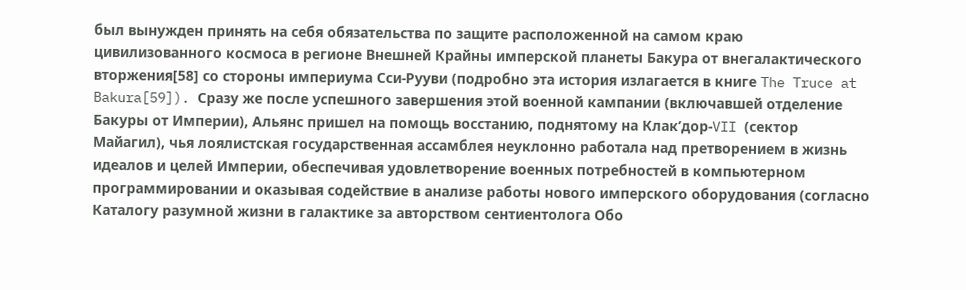был вынужден принять на себя обязательства по защите расположенной на самом краю цивилизованного космоса в регионе Внешней Крайны имперской планеты Бакура от внегалактического вторжения[58] со стороны империума Сси-Рууви (подробно эта история излагается в книге The Truce at Bakura[59]). Сразу же после успешного завершения этой военной кампании (включавшей отделение Бакуры от Империи), Альянс пришел на помощь восстанию, поднятому на Клак’дор-VII (сектор Майагил), чья лоялистская государственная ассамблея неуклонно работала над претворением в жизнь идеалов и целей Империи, обеспечивая удовлетворение военных потребностей в компьютерном программировании и оказывая содействие в анализе работы нового имперского оборудования (согласно Каталогу разумной жизни в галактике за авторством сентиентолога Обо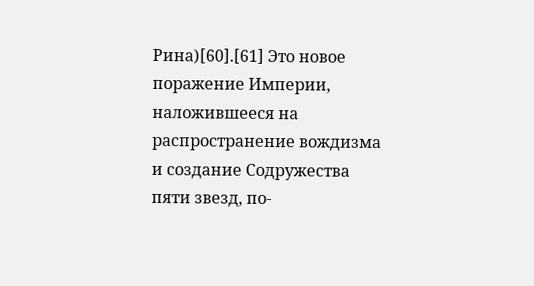Рина)[60].[61] Это новое поражение Империи, наложившееся на распространение вождизма и создание Содружества пяти звезд, по-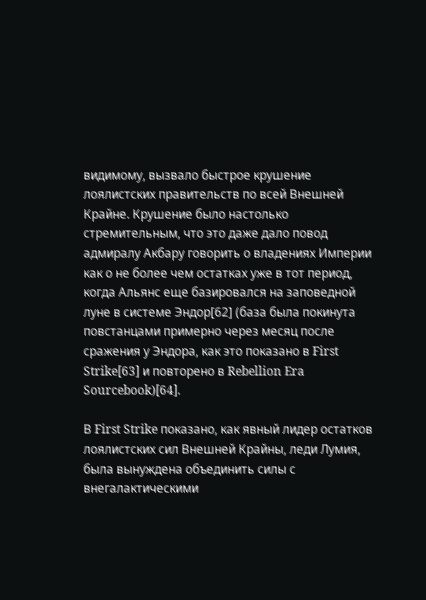видимому, вызвало быстрое крушение лоялистских правительств по всей Внешней Крайне. Крушение было настолько стремительным, что это даже дало повод адмиралу Акбару говорить о владениях Империи как о не более чем остатках уже в тот период, когда Альянс еще базировался на заповедной луне в системе Эндор[62] (база была покинута повстанцами примерно через месяц после сражения у Эндора, как это показано в First Strike[63] и повторено в Rebellion Era Sourcebook)[64].

В First Strike показано, как явный лидер остатков лоялистских сил Внешней Крайны, леди Лумия, была вынуждена объединить силы с внегалактическими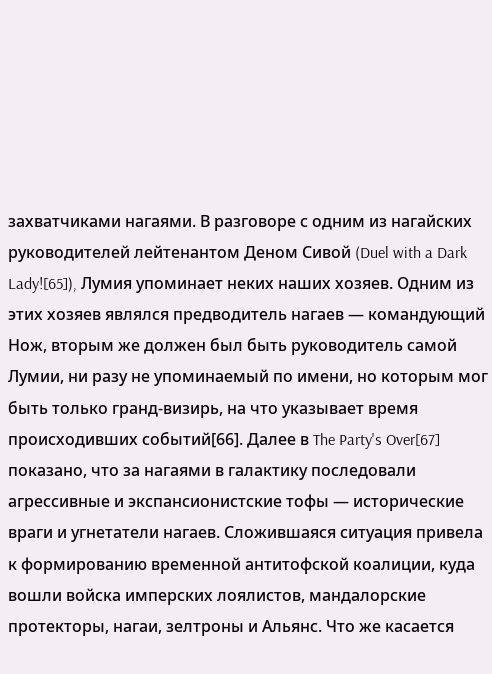захватчиками нагаями. В разговоре с одним из нагайских руководителей лейтенантом Деном Сивой (Duel with a Dark Lady![65]), Лумия упоминает неких наших хозяев. Одним из этих хозяев являлся предводитель нагаев — командующий Нож, вторым же должен был быть руководитель самой Лумии, ни разу не упоминаемый по имени, но которым мог быть только гранд-визирь, на что указывает время происходивших событий[66]. Далее в The Party's Over[67] показано, что за нагаями в галактику последовали агрессивные и экспансионистские тофы — исторические враги и угнетатели нагаев. Сложившаяся ситуация привела к формированию временной антитофской коалиции, куда вошли войска имперских лоялистов, мандалорские протекторы, нагаи, зелтроны и Альянс. Что же касается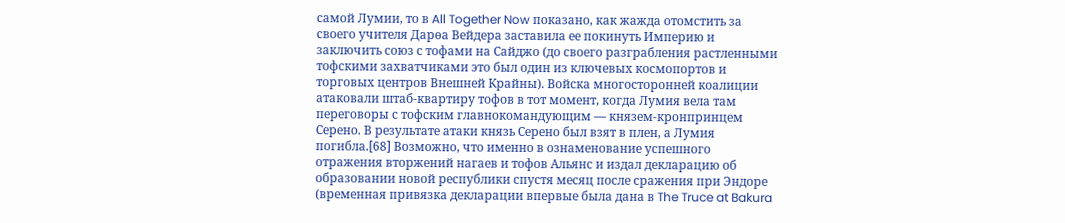самой Лумии, то в All Together Now показано, как жажда отомстить за своего учителя Дарѳа Вейдера заставила ее покинуть Империю и заключить союз с тофами на Сайджо (до своего разграбления растленными тофскими захватчиками это был один из ключевых космопортов и торговых центров Внешней Крайны). Войска многосторонней коалиции атаковали штаб-квартиру тофов в тот момент, когда Лумия вела там переговоры с тофским главнокомандующим — князем-кронпринцем Серено. В результате атаки князь Серено был взят в плен, а Лумия погибла.[68] Возможно, что именно в ознаменование успешного отражения вторжений нагаев и тофов Альянс и издал декларацию об образовании новой республики спустя месяц после сражения при Эндоре (временная привязка декларации впервые была дана в The Truce at Bakura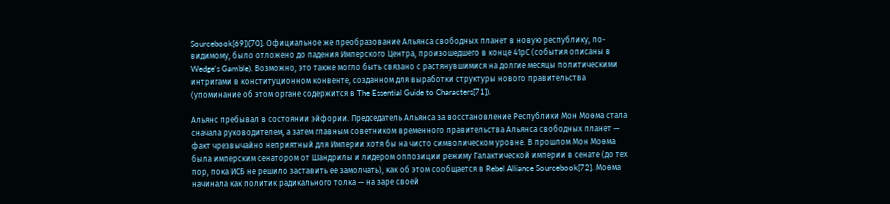Sourcebook[69])[70]. Официальное же преобразование Альянса свободных планет в новую республику, по-видимому, было отложено до падения Имперского Центра, произошедшего в конце 41рС (события описаны в Wedge's Gamble). Возможно, это также могло быть связано с растянувшимися на долгие месяцы политическими интригами в конституционном конвенте, созданном для выработки структуры нового правительства (упоминание об этом органе содержится в The Essential Guide to Characters[71]).

Альянс пребывал в состоянии эйфории. Председатель Альянса за восстановление Республики Мон Моѳма стала сначала руководителем, а затем главным советником временного правительства Альянса свободных планет — факт чрезвычайно неприятный для Империи хотя бы на чисто символическом уровне. В прошлом Мон Моѳма была имперским сенатором от Шандрилы и лидером оппозиции режиму Галактической империи в сенате (до тех пор, пока ИСБ не решило заставить ее замолчать), как об этом сообщается в Rebel Alliance Sourcebook[72]. Моѳма начинала как политик радикального толка — на заре своей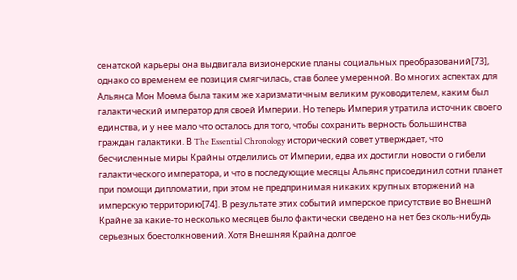сенатской карьеры она выдвигала визионерские планы социальных преобразований[73], однако со временем ее позиция смягчилась, став более умеренной. Во многих аспектах для Альянса Мон Моѳма была таким же харизматичным великим руководителем, каким был галактический император для своей Империи. Но теперь Империя утратила источник своего единства, и у нее мало что осталось для того, чтобы сохранить верность большинства граждан галактики. В The Essential Chronology исторический совет утверждает, что бесчисленные миры Крайны отделились от Империи, едва их достигли новости о гибели галактического императора, и что в последующие месяцы Альянс присоединил сотни планет при помощи дипломатии, при этом не предпринимая никаких крупных вторжений на имперскую территорию[74]. В результате этих событий имперское присутствие во Внешнй Крайне за какие-то несколько месяцев было фактически сведено на нет без сколь-нибудь серьезных боестолкновений. Хотя Внешняя Крайна долгое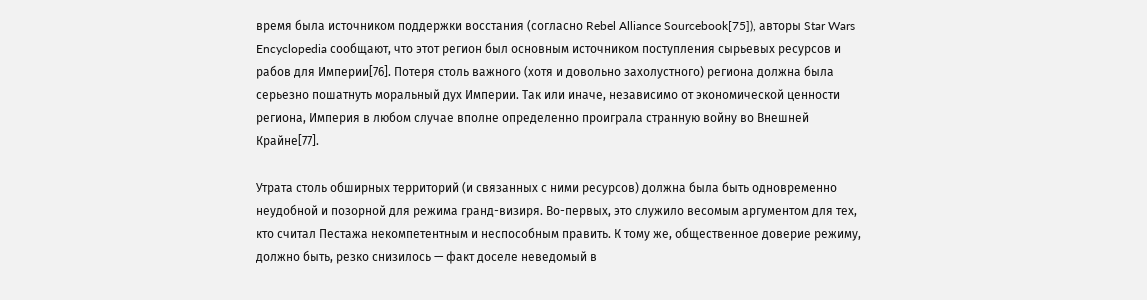время была источником поддержки восстания (согласно Rebel Alliance Sourcebook[75]), авторы Star Wars Encyclopedia сообщают, что этот регион был основным источником поступления сырьевых ресурсов и рабов для Империи[76]. Потеря столь важного (хотя и довольно захолустного) региона должна была серьезно пошатнуть моральный дух Империи. Так или иначе, независимо от экономической ценности региона, Империя в любом случае вполне определенно проиграла странную войну во Внешней Крайне[77].

Утрата столь обширных территорий (и связанных с ними ресурсов) должна была быть одновременно неудобной и позорной для режима гранд-визиря. Во-первых, это служило весомым аргументом для тех, кто считал Пестажа некомпетентным и неспособным править. К тому же, общественное доверие режиму, должно быть, резко снизилось — факт доселе неведомый в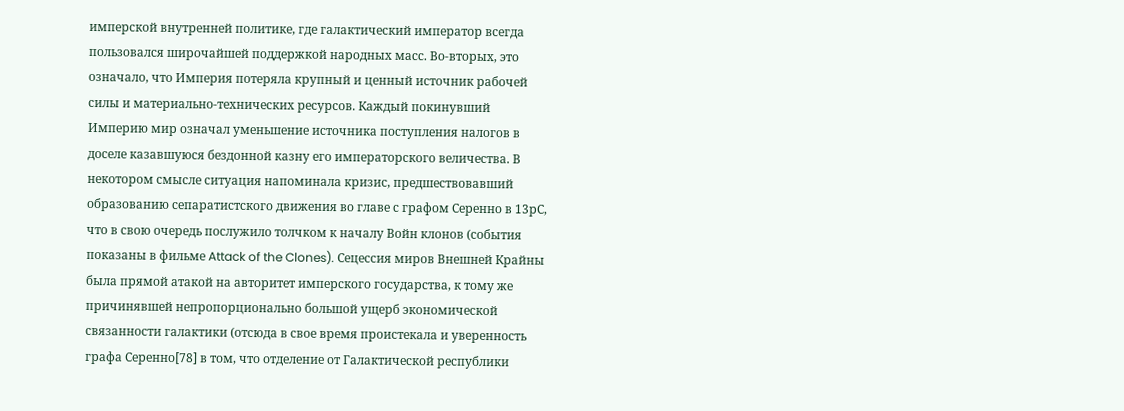имперской внутренней политике, где галактический император всегда пользовался широчайшей поддержкой народных масс. Во-вторых, это означало, что Империя потеряла крупный и ценный источник рабочей силы и материально-технических ресурсов. Каждый покинувший Империю мир означал уменьшение источника поступления налогов в доселе казавшуюся бездонной казну его императорского величества. В некотором смысле ситуация напоминала кризис, предшествовавший образованию сепаратистского движения во главе с графом Серенно в 13рС, что в свою очередь послужило толчком к началу Войн клонов (события показаны в фильме Attack of the Clones). Сецессия миров Внешней Крайны была прямой атакой на авторитет имперского государства, к тому же причинявшей непропорционально большой ущерб экономической связанности галактики (отсюда в свое время проистекала и уверенность графа Серенно[78] в том, что отделение от Галактической республики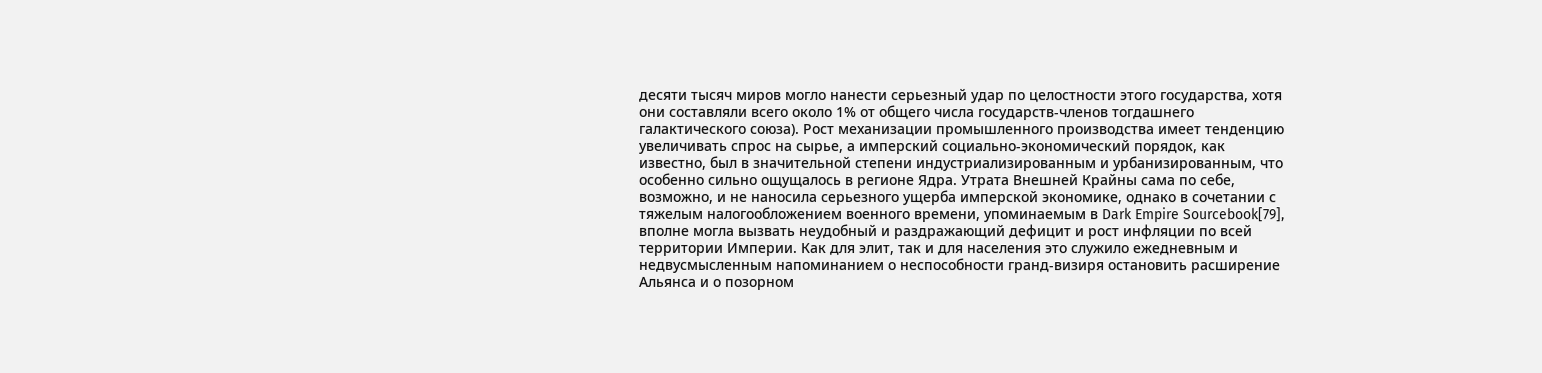десяти тысяч миров могло нанести серьезный удар по целостности этого государства, хотя они составляли всего около 1% от общего числа государств-членов тогдашнего галактического союза). Рост механизации промышленного производства имеет тенденцию увеличивать спрос на сырье, а имперский социально-экономический порядок, как известно, был в значительной степени индустриализированным и урбанизированным, что особенно сильно ощущалось в регионе Ядра. Утрата Внешней Крайны сама по себе, возможно, и не наносила серьезного ущерба имперской экономике, однако в сочетании с тяжелым налогообложением военного времени, упоминаемым в Dark Empire Sourcebook[79], вполне могла вызвать неудобный и раздражающий дефицит и рост инфляции по всей территории Империи. Как для элит, так и для населения это служило ежедневным и недвусмысленным напоминанием о неспособности гранд-визиря остановить расширение Альянса и о позорном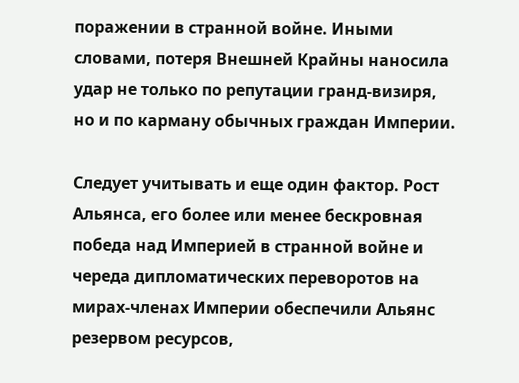поражении в странной войне. Иными словами, потеря Внешней Крайны наносила удар не только по репутации гранд-визиря, но и по карману обычных граждан Империи.

Следует учитывать и еще один фактор. Рост Альянса, его более или менее бескровная победа над Империей в странной войне и череда дипломатических переворотов на мирах-членах Империи обеспечили Альянс резервом ресурсов,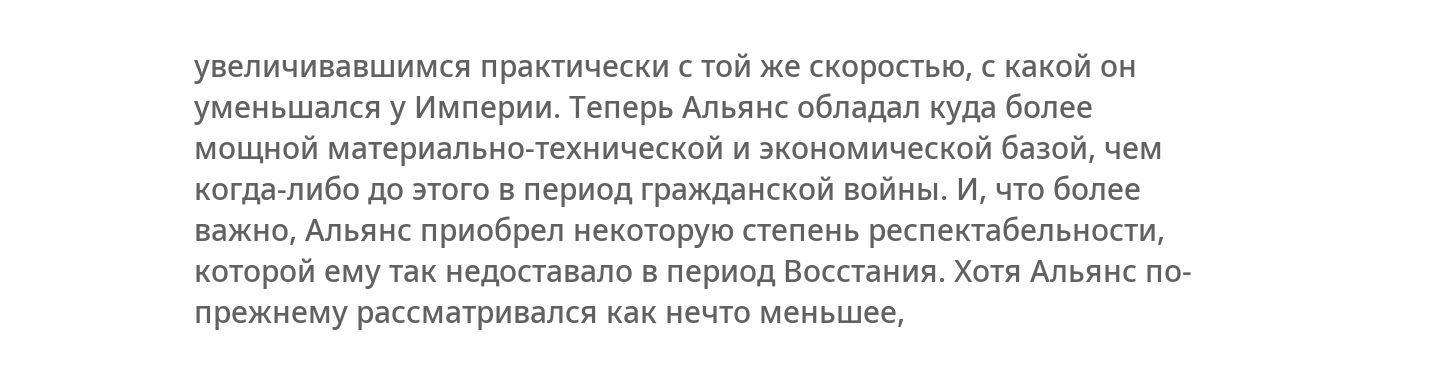увеличивавшимся практически с той же скоростью, с какой он уменьшался у Империи. Теперь Альянс обладал куда более мощной материально-технической и экономической базой, чем когда-либо до этого в период гражданской войны. И, что более важно, Альянс приобрел некоторую степень респектабельности, которой ему так недоставало в период Восстания. Хотя Альянс по-прежнему рассматривался как нечто меньшее,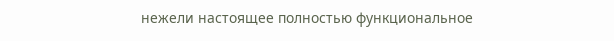нежели настоящее полностью функциональное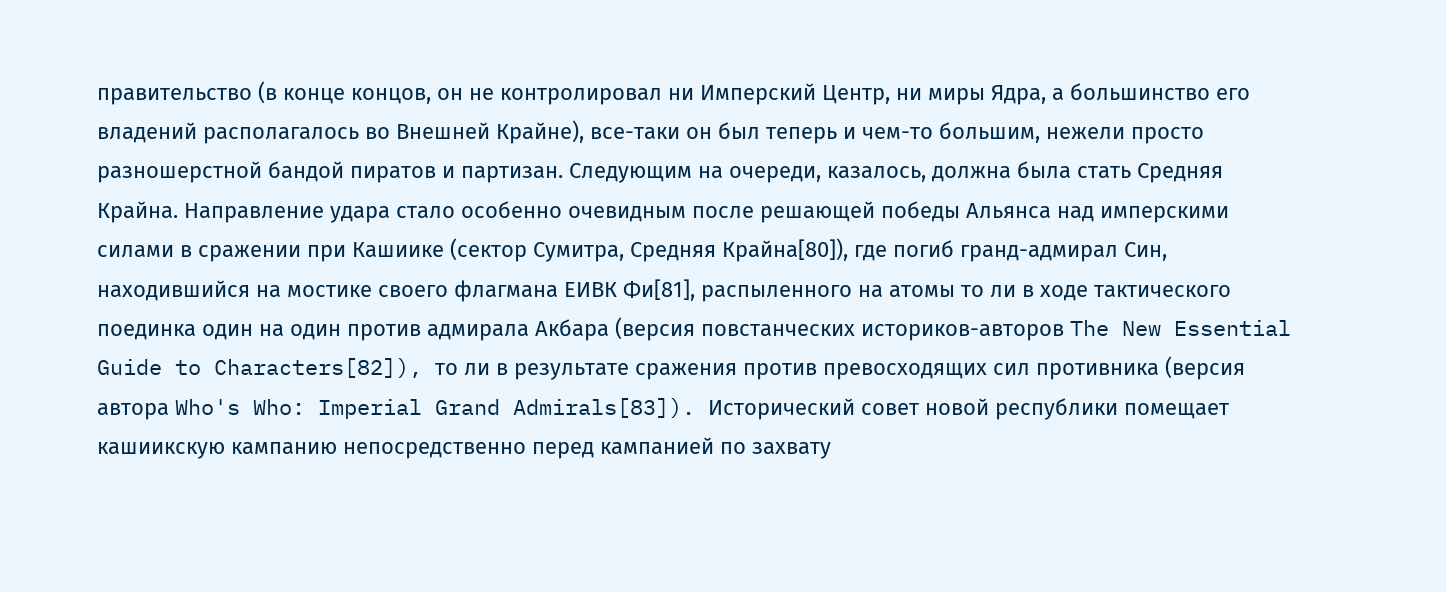правительство (в конце концов, он не контролировал ни Имперский Центр, ни миры Ядра, а большинство его владений располагалось во Внешней Крайне), все-таки он был теперь и чем-то большим, нежели просто разношерстной бандой пиратов и партизан. Следующим на очереди, казалось, должна была стать Средняя Крайна. Направление удара стало особенно очевидным после решающей победы Альянса над имперскими силами в сражении при Кашиике (сектор Сумитра, Средняя Крайна[80]), где погиб гранд-адмирал Син, находившийся на мостике своего флагмана ЕИВК Фи[81], распыленного на атомы то ли в ходе тактического поединка один на один против адмирала Акбара (версия повстанческих историков-авторов The New Essential Guide to Characters[82]), то ли в результате сражения против превосходящих сил противника (версия автора Who's Who: Imperial Grand Admirals[83]). Исторический совет новой республики помещает кашиикскую кампанию непосредственно перед кампанией по захвату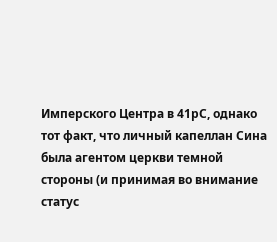Имперского Центра в 41рС, однако тот факт, что личный капеллан Сина была агентом церкви темной стороны (и принимая во внимание статус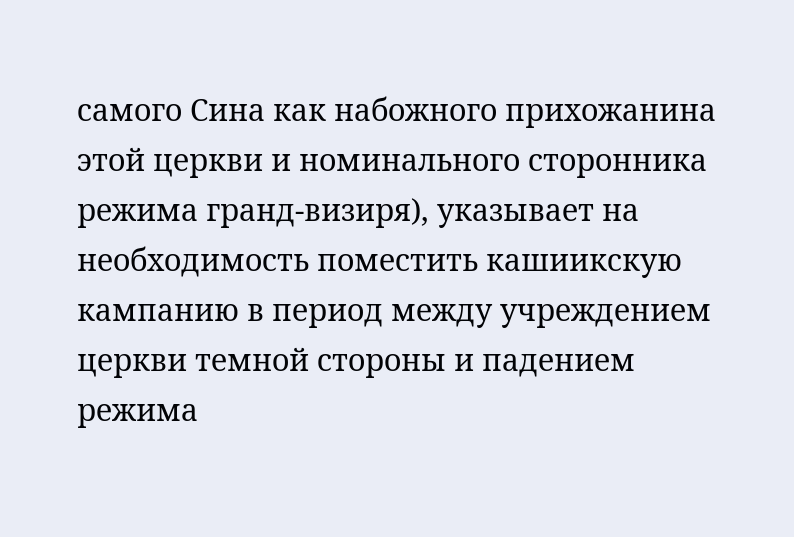самого Сина как набожного прихожанина этой церкви и номинального сторонника режима гранд-визиря), указывает на необходимость поместить кашиикскую кампанию в период между учреждением церкви темной стороны и падением режима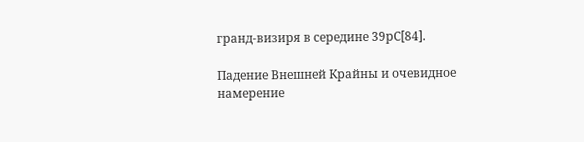гранд-визиря в середине 39рС[84].

Падение Внешней Крайны и очевидное намерение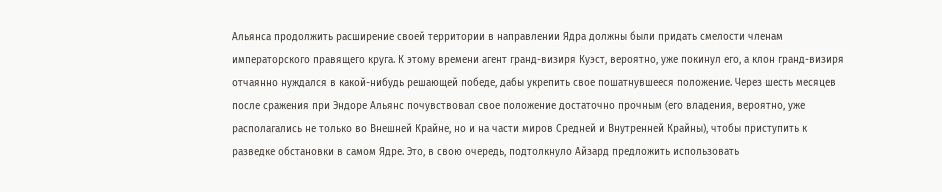Альянса продолжить расширение своей территории в направлении Ядра должны были придать смелости членам императорского правящего круга. К этому времени агент гранд-визиря Куэст, вероятно, уже покинул его, а клон гранд-визиря отчаянно нуждался в какой-нибудь решающей победе, дабы укрепить свое пошатнувшееся положение. Через шесть месяцев после сражения при Эндоре Альянс почувствовал свое положение достаточно прочным (его владения, вероятно, уже располагались не только во Внешней Крайне, но и на части миров Средней и Внутренней Крайны), чтобы приступить к разведке обстановки в самом Ядре. Это, в свою очередь, подтолкнуло Айзард предложить использовать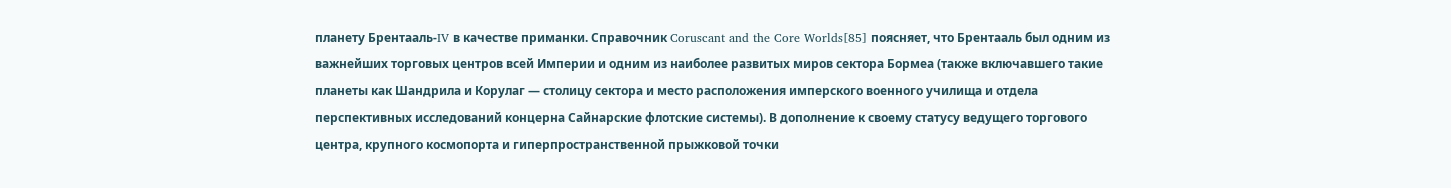планету Брентааль-IV в качестве приманки. Справочник Coruscant and the Core Worlds[85] поясняет, что Брентааль был одним из важнейших торговых центров всей Империи и одним из наиболее развитых миров сектора Бормеа (также включавшего такие планеты как Шандрила и Корулаг — столицу сектора и место расположения имперского военного училища и отдела перспективных исследований концерна Сайнарские флотские системы). В дополнение к своему статусу ведущего торгового центра, крупного космопорта и гиперпространственной прыжковой точки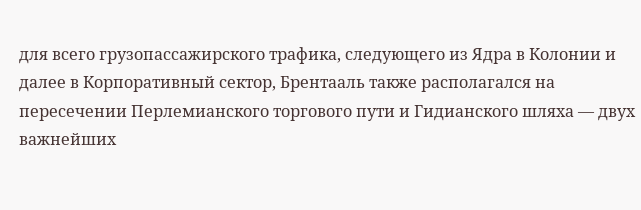для всего грузопассажирского трафика, следующего из Ядра в Колонии и далее в Корпоративный сектор, Брентааль также располагался на пересечении Перлемианского торгового пути и Гидианского шляха — двух важнейших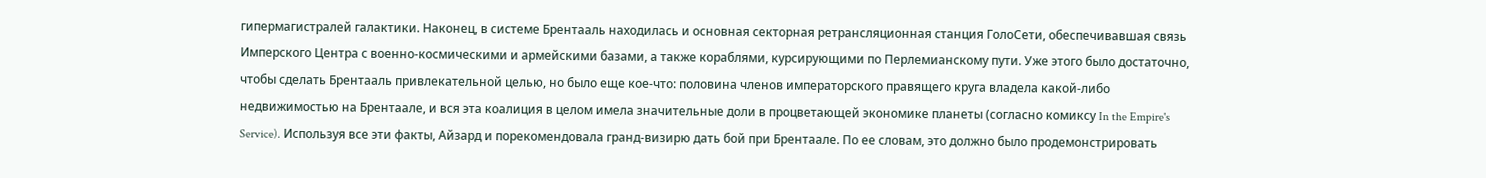гипермагистралей галактики. Наконец, в системе Брентааль находилась и основная секторная ретрансляционная станция ГолоСети, обеспечивавшая связь Имперского Центра с военно-космическими и армейскими базами, а также кораблями, курсирующими по Перлемианскому пути. Уже этого было достаточно, чтобы сделать Брентааль привлекательной целью, но было еще кое-что: половина членов императорского правящего круга владела какой-либо недвижимостью на Брентаале, и вся эта коалиция в целом имела значительные доли в процветающей экономике планеты (согласно комиксу In the Empire's Service). Используя все эти факты, Айзард и порекомендовала гранд-визирю дать бой при Брентаале. По ее словам, это должно было продемонстрировать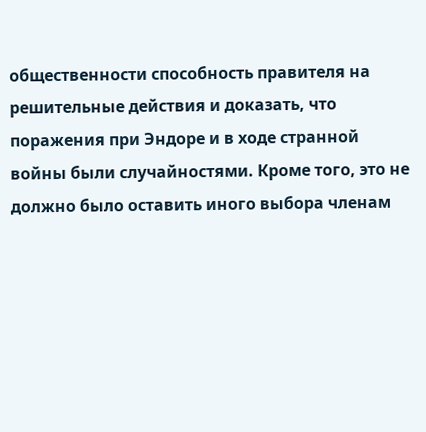общественности способность правителя на решительные действия и доказать, что поражения при Эндоре и в ходе странной войны были случайностями. Кроме того, это не должно было оставить иного выбора членам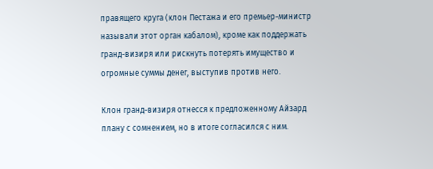правящего круга (клон Пестажа и его премьер-министр называли этот орган кабалом), кроме как поддержать гранд-визиря или рискнуть потерять имущество и огромные суммы денег, выступив против него.

Клон гранд-визиря отнесся к предложенному Айзард плану с сомнением, но в итоге согласился с ним.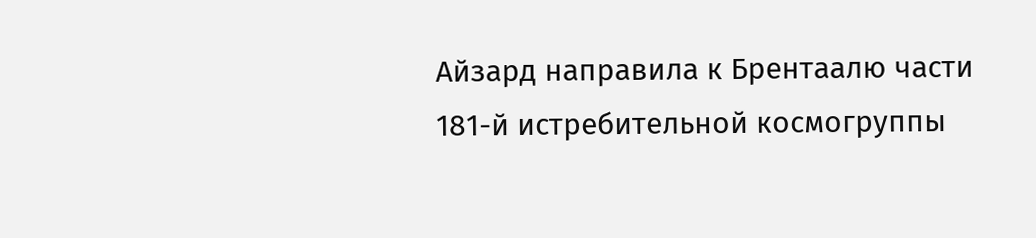Айзард направила к Брентаалю части 181-й истребительной космогруппы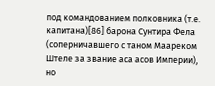под командованием полковника (т.е. капитана)[86] барона Сунтира Фела (соперничавшего с таном Маареком Штеле за звание аса асов Империи), но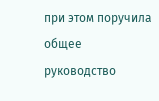при этом поручила общее руководство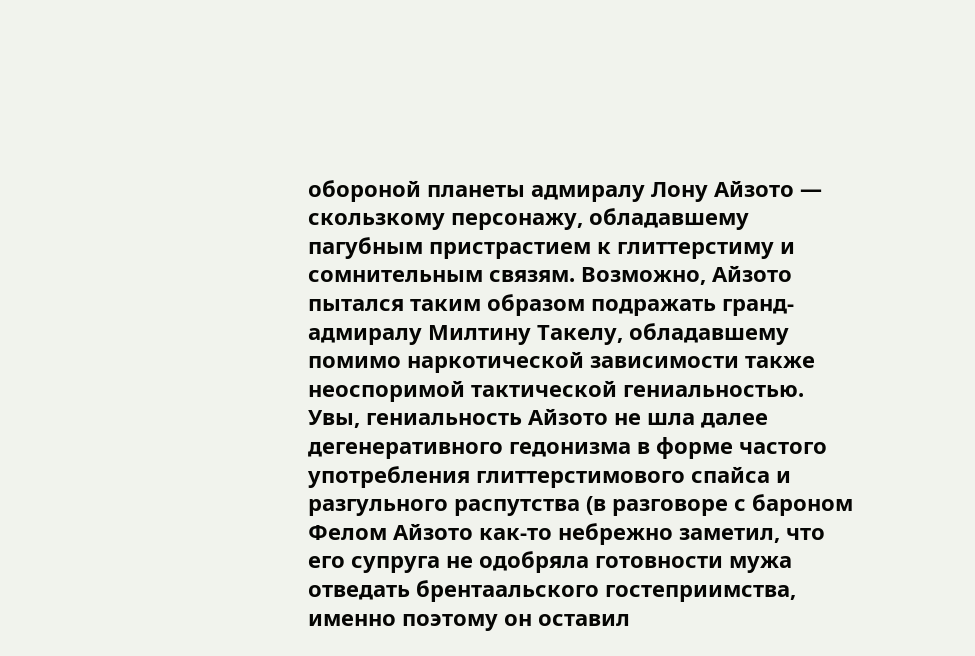обороной планеты адмиралу Лону Айзото — скользкому персонажу, обладавшему пагубным пристрастием к глиттерстиму и сомнительным связям. Возможно, Айзото пытался таким образом подражать гранд-адмиралу Милтину Такелу, обладавшему помимо наркотической зависимости также неоспоримой тактической гениальностью. Увы, гениальность Айзото не шла далее дегенеративного гедонизма в форме частого употребления глиттерстимового спайса и разгульного распутства (в разговоре с бароном Фелом Айзото как-то небрежно заметил, что его супруга не одобряла готовности мужа отведать брентаальского гостеприимства, именно поэтому он оставил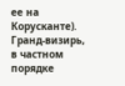ее на Корусканте). Гранд-визирь, в частном порядке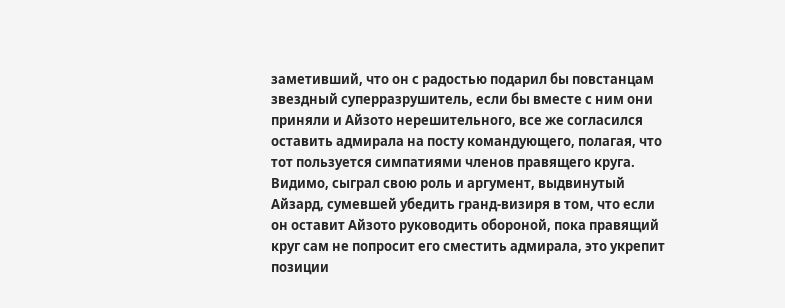заметивший, что он с радостью подарил бы повстанцам звездный суперразрушитель, если бы вместе с ним они приняли и Айзото нерешительного, все же согласился оставить адмирала на посту командующего, полагая, что тот пользуется симпатиями членов правящего круга. Видимо, сыграл свою роль и аргумент, выдвинутый Айзард, сумевшей убедить гранд-визиря в том, что если он оставит Айзото руководить обороной, пока правящий круг сам не попросит его сместить адмирала, это укрепит позиции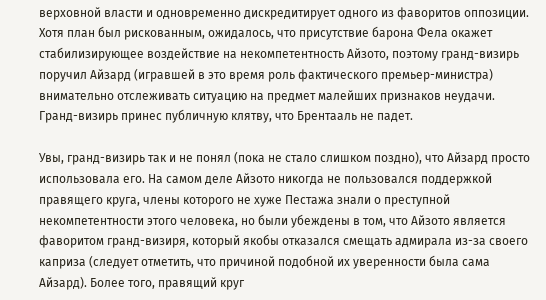верховной власти и одновременно дискредитирует одного из фаворитов оппозиции. Хотя план был рискованным, ожидалось, что присутствие барона Фела окажет стабилизирующее воздействие на некомпетентность Айзото, поэтому гранд-визирь поручил Айзард (игравшей в это время роль фактического премьер-министра) внимательно отслеживать ситуацию на предмет малейших признаков неудачи. Гранд-визирь принес публичную клятву, что Брентааль не падет.

Увы, гранд-визирь так и не понял (пока не стало слишком поздно), что Айзард просто использовала его. На самом деле Айзото никогда не пользовался поддержкой правящего круга, члены которого не хуже Пестажа знали о преступной некомпетентности этого человека, но были убеждены в том, что Айзото является фаворитом гранд-визиря, который якобы отказался смещать адмирала из-за своего каприза (следует отметить, что причиной подобной их уверенности была сама Айзард). Более того, правящий круг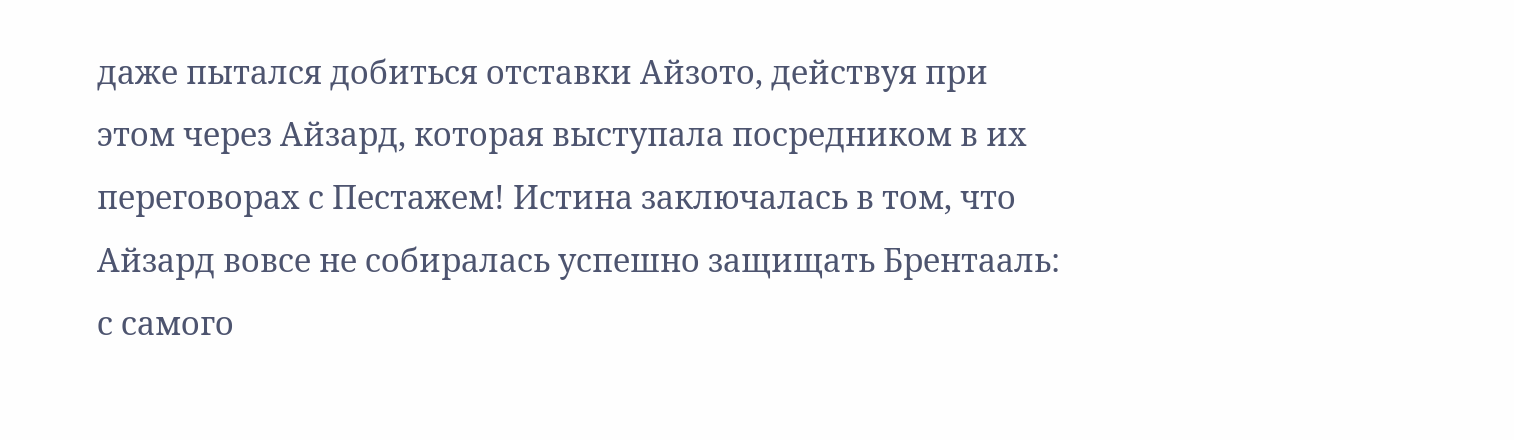даже пытался добиться отставки Айзото, действуя при этом через Айзард, которая выступала посредником в их переговорах с Пестажем! Истина заключалась в том, что Айзард вовсе не собиралась успешно защищать Брентааль: с самого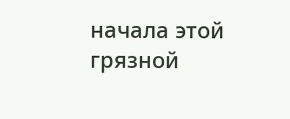начала этой грязной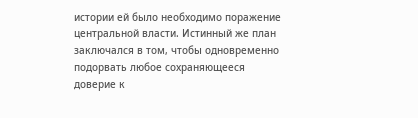истории ей было необходимо поражение центральной власти. Истинный же план заключался в том, чтобы одновременно подорвать любое сохраняющееся доверие к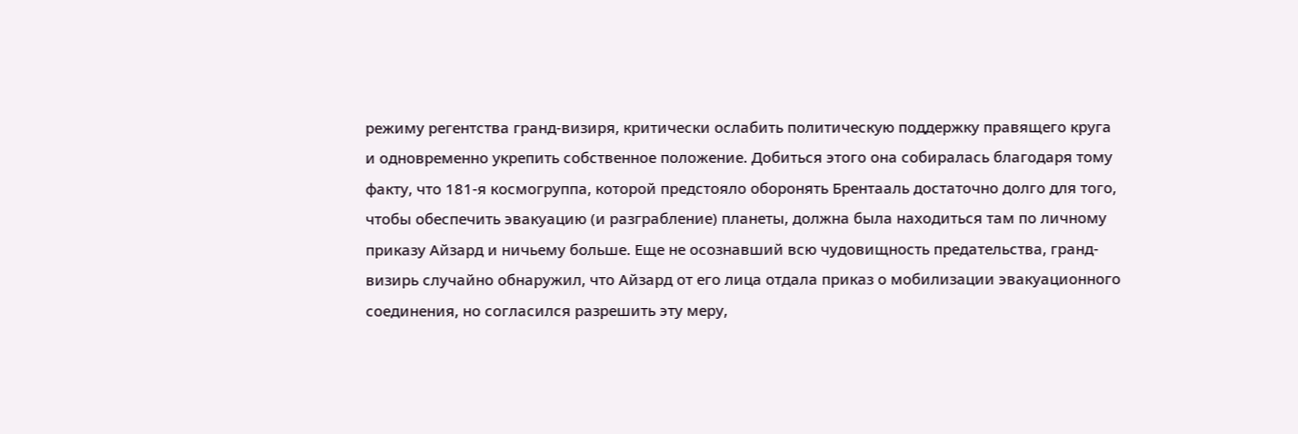режиму регентства гранд-визиря, критически ослабить политическую поддержку правящего круга и одновременно укрепить собственное положение. Добиться этого она собиралась благодаря тому факту, что 181-я космогруппа, которой предстояло оборонять Брентааль достаточно долго для того, чтобы обеспечить эвакуацию (и разграбление) планеты, должна была находиться там по личному приказу Айзард и ничьему больше. Еще не осознавший всю чудовищность предательства, гранд-визирь случайно обнаружил, что Айзард от его лица отдала приказ о мобилизации эвакуационного соединения, но согласился разрешить эту меру,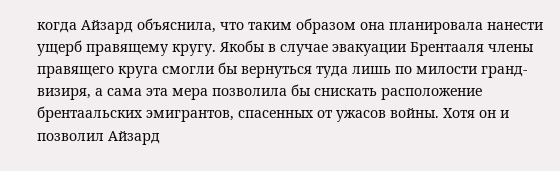когда Айзард объяснила, что таким образом она планировала нанести ущерб правящему кругу. Якобы в случае эвакуации Брентааля члены правящего круга смогли бы вернуться туда лишь по милости гранд-визиря, а сама эта мера позволила бы снискать расположение брентаальских эмигрантов, спасенных от ужасов войны. Хотя он и позволил Айзард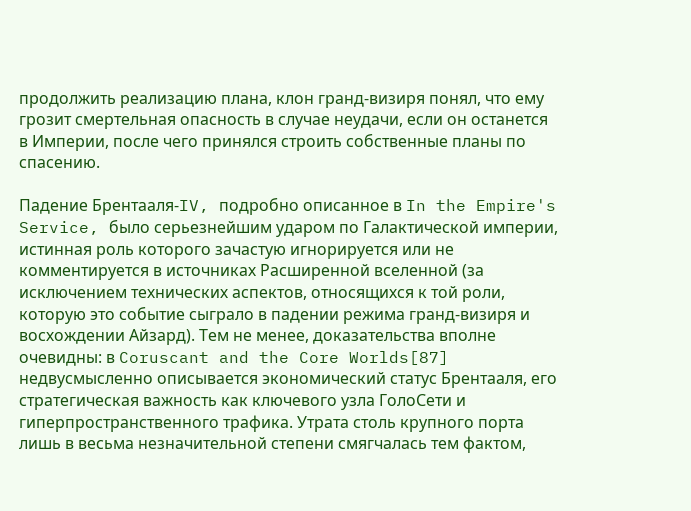продолжить реализацию плана, клон гранд-визиря понял, что ему грозит смертельная опасность в случае неудачи, если он останется в Империи, после чего принялся строить собственные планы по спасению.

Падение Брентааля-IV, подробно описанное в In the Empire's Service, было серьезнейшим ударом по Галактической империи, истинная роль которого зачастую игнорируется или не комментируется в источниках Расширенной вселенной (за исключением технических аспектов, относящихся к той роли, которую это событие сыграло в падении режима гранд-визиря и восхождении Айзард). Тем не менее, доказательства вполне очевидны: в Coruscant and the Core Worlds[87] недвусмысленно описывается экономический статус Брентааля, его стратегическая важность как ключевого узла ГолоСети и гиперпространственного трафика. Утрата столь крупного порта лишь в весьма незначительной степени смягчалась тем фактом,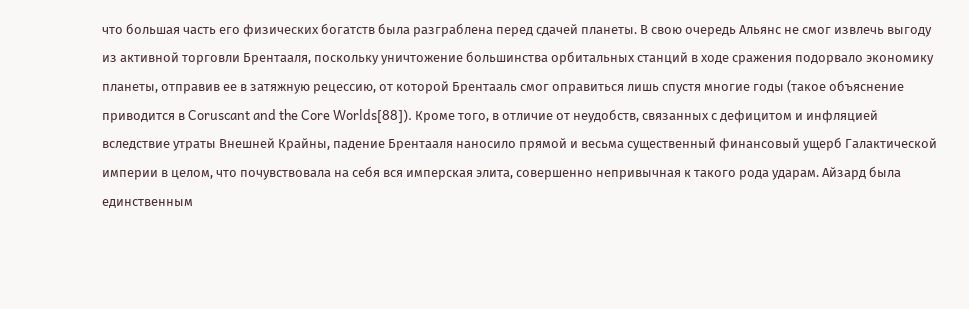что большая часть его физических богатств была разграблена перед сдачей планеты. В свою очередь Альянс не смог извлечь выгоду из активной торговли Брентааля, поскольку уничтожение большинства орбитальных станций в ходе сражения подорвало экономику планеты, отправив ее в затяжную рецессию, от которой Брентааль смог оправиться лишь спустя многие годы (такое объяснение приводится в Coruscant and the Core Worlds[88]). Кроме того, в отличие от неудобств, связанных с дефицитом и инфляцией вследствие утраты Внешней Крайны, падение Брентааля наносило прямой и весьма существенный финансовый ущерб Галактической империи в целом, что почувствовала на себя вся имперская элита, совершенно непривычная к такого рода ударам. Айзард была единственным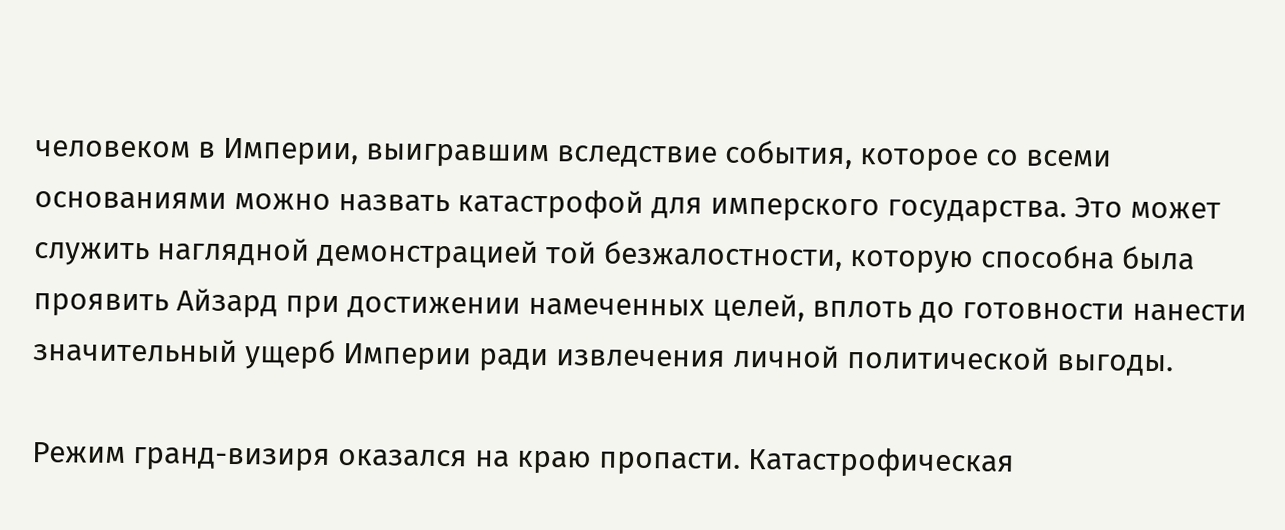человеком в Империи, выигравшим вследствие события, которое со всеми основаниями можно назвать катастрофой для имперского государства. Это может служить наглядной демонстрацией той безжалостности, которую способна была проявить Айзард при достижении намеченных целей, вплоть до готовности нанести значительный ущерб Империи ради извлечения личной политической выгоды.

Режим гранд-визиря оказался на краю пропасти. Катастрофическая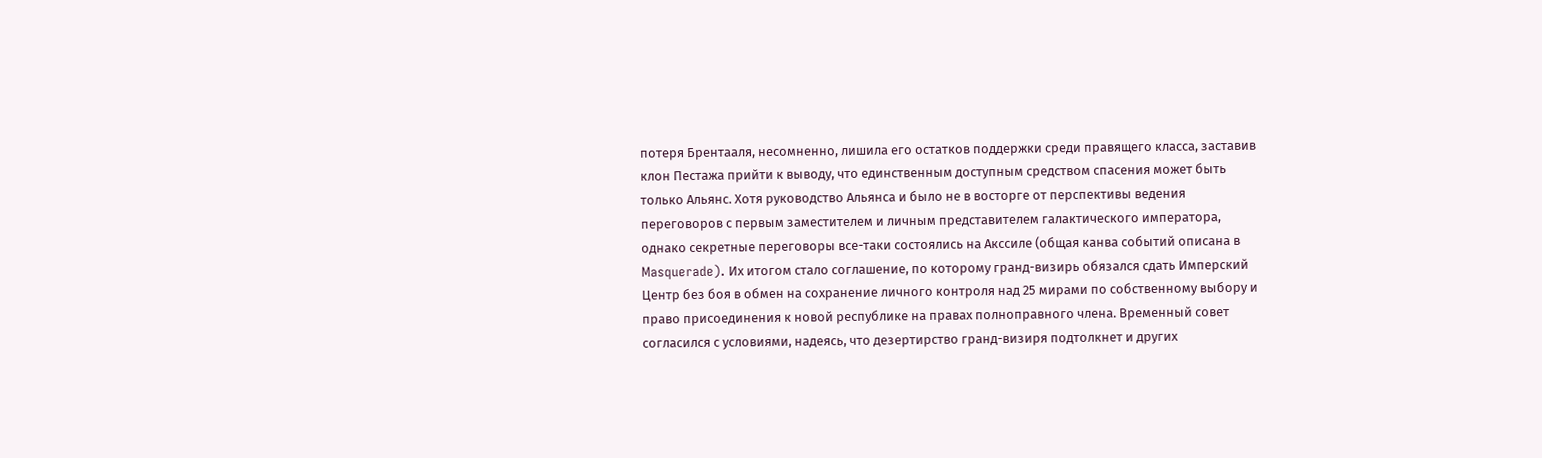потеря Брентааля, несомненно, лишила его остатков поддержки среди правящего класса, заставив клон Пестажа прийти к выводу, что единственным доступным средством спасения может быть только Альянс. Хотя руководство Альянса и было не в восторге от перспективы ведения переговоров с первым заместителем и личным представителем галактического императора, однако секретные переговоры все-таки состоялись на Акссиле (общая канва событий описана в Masquerade). Их итогом стало соглашение, по которому гранд-визирь обязался сдать Имперский Центр без боя в обмен на сохранение личного контроля над 25 мирами по собственному выбору и право присоединения к новой республике на правах полноправного члена. Временный совет согласился с условиями, надеясь, что дезертирство гранд-визиря подтолкнет и других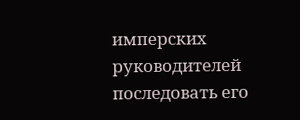имперских руководителей последовать его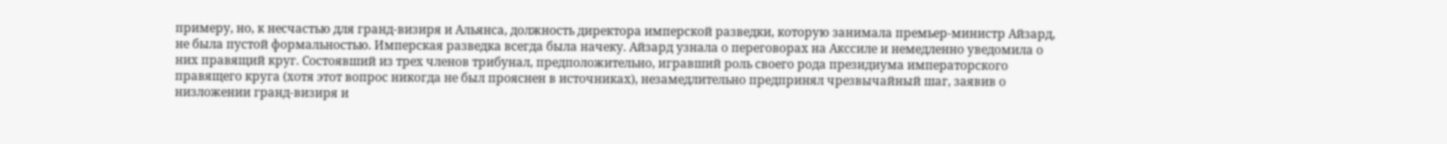примеру, но, к несчастью для гранд-визиря и Альянса, должность директора имперской разведки, которую занимала премьер-министр Айзард, не была пустой формальностью. Имперская разведка всегда была начеку. Айзард узнала о переговорах на Акссиле и немедленно уведомила о них правящий круг. Состоявший из трех членов трибунал, предположительно, игравший роль своего рода президиума императорского правящего круга (хотя этот вопрос никогда не был прояснен в источниках), незамедлительно предпринял чрезвычайный шаг, заявив о низложении гранд-визиря и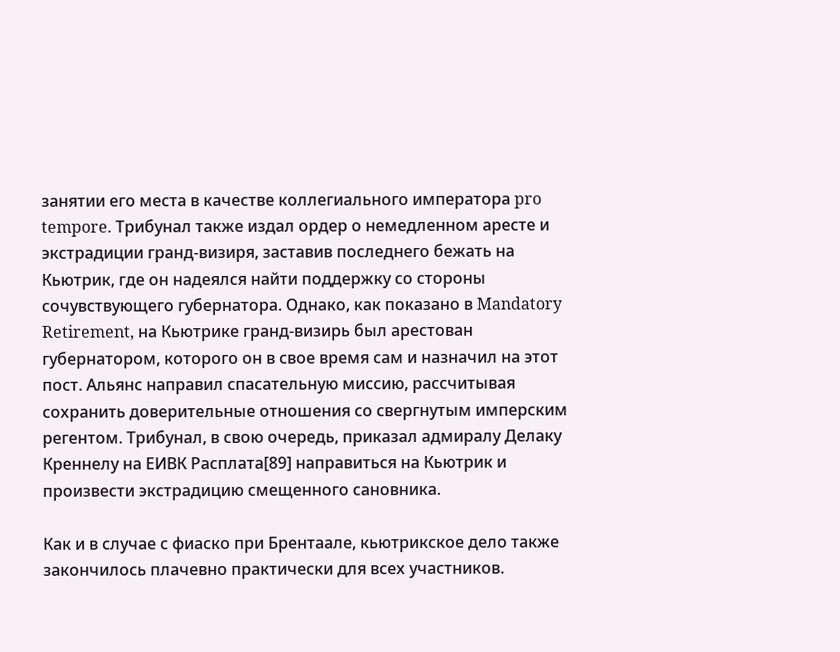занятии его места в качестве коллегиального императора pro tempore. Трибунал также издал ордер о немедленном аресте и экстрадиции гранд-визиря, заставив последнего бежать на Кьютрик, где он надеялся найти поддержку со стороны сочувствующего губернатора. Однако, как показано в Mandatory Retirement, на Кьютрике гранд-визирь был арестован губернатором, которого он в свое время сам и назначил на этот пост. Альянс направил спасательную миссию, рассчитывая сохранить доверительные отношения со свергнутым имперским регентом. Трибунал, в свою очередь, приказал адмиралу Делаку Креннелу на ЕИВК Расплата[89] направиться на Кьютрик и произвести экстрадицию смещенного сановника.

Как и в случае с фиаско при Брентаале, кьютрикское дело также закончилось плачевно практически для всех участников.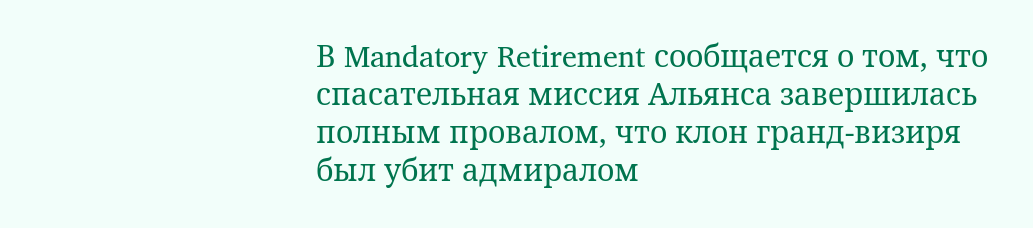В Mandatory Retirement сообщается о том, что спасательная миссия Альянса завершилась полным провалом, что клон гранд-визиря был убит адмиралом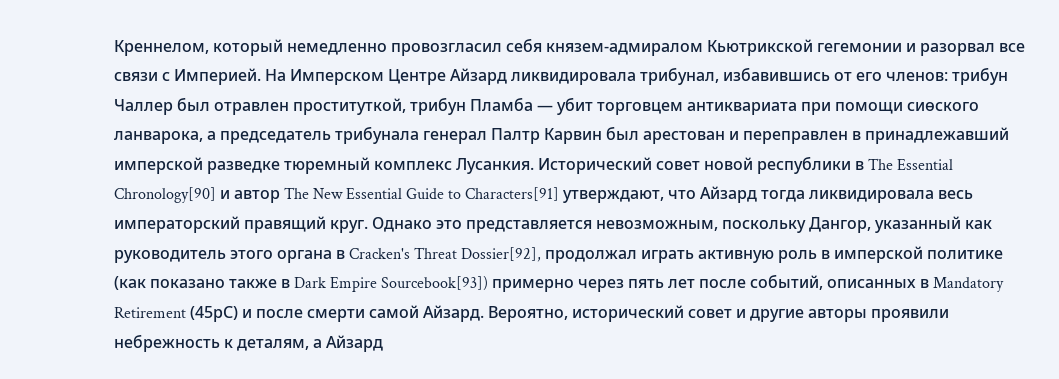Креннелом, который немедленно провозгласил себя князем-адмиралом Кьютрикской гегемонии и разорвал все связи с Империей. На Имперском Центре Айзард ликвидировала трибунал, избавившись от его членов: трибун Чаллер был отравлен проституткой, трибун Пламба — убит торговцем антиквариата при помощи сиѳского ланварока, а председатель трибунала генерал Палтр Карвин был арестован и переправлен в принадлежавший имперской разведке тюремный комплекс Лусанкия. Исторический совет новой республики в The Essential Chronology[90] и автор The New Essential Guide to Characters[91] утверждают, что Айзард тогда ликвидировала весь императорский правящий круг. Однако это представляется невозможным, поскольку Дангор, указанный как руководитель этого органа в Cracken's Threat Dossier[92], продолжал играть активную роль в имперской политике (как показано также в Dark Empire Sourcebook[93]) примерно через пять лет после событий, описанных в Mandatory Retirement (45рС) и после смерти самой Айзард. Вероятно, исторический совет и другие авторы проявили небрежность к деталям, а Айзард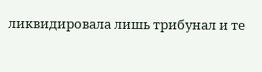ликвидировала лишь трибунал и те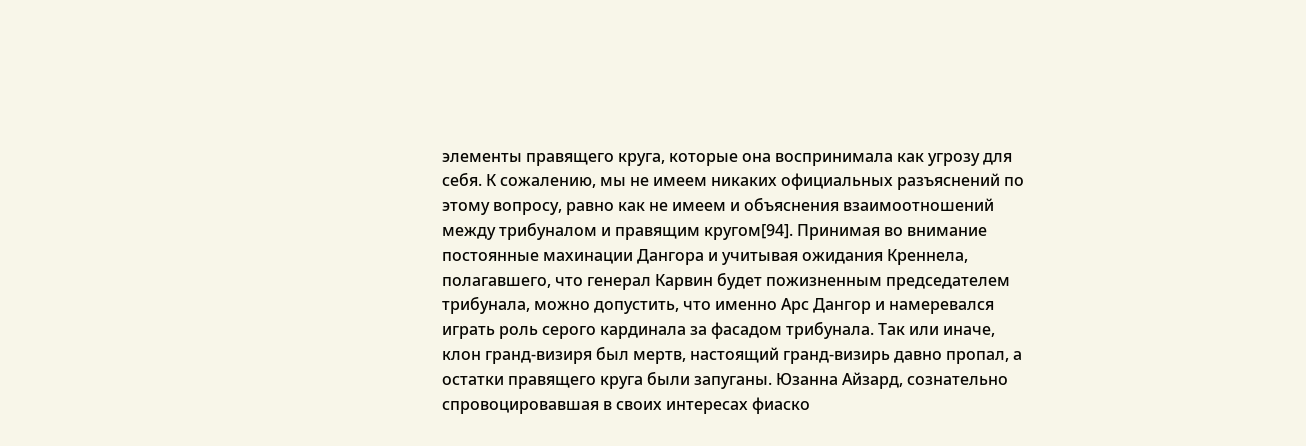элементы правящего круга, которые она воспринимала как угрозу для себя. К сожалению, мы не имеем никаких официальных разъяснений по этому вопросу, равно как не имеем и объяснения взаимоотношений между трибуналом и правящим кругом[94]. Принимая во внимание постоянные махинации Дангора и учитывая ожидания Креннела, полагавшего, что генерал Карвин будет пожизненным председателем трибунала, можно допустить, что именно Арс Дангор и намеревался играть роль серого кардинала за фасадом трибунала. Так или иначе, клон гранд-визиря был мертв, настоящий гранд-визирь давно пропал, а остатки правящего круга были запуганы. Юзанна Айзард, сознательно спровоцировавшая в своих интересах фиаско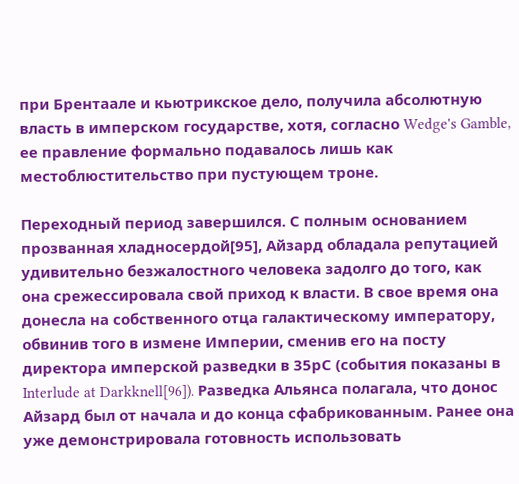при Брентаале и кьютрикское дело, получила абсолютную власть в имперском государстве, хотя, согласно Wedge's Gamble, ее правление формально подавалось лишь как местоблюстительство при пустующем троне.

Переходный период завершился. С полным основанием прозванная хладносердой[95], Айзард обладала репутацией удивительно безжалостного человека задолго до того, как она срежессировала свой приход к власти. В свое время она донесла на собственного отца галактическому императору, обвинив того в измене Империи, сменив его на посту директора имперской разведки в 35рС (события показаны в Interlude at Darkknell[96]). Разведка Альянса полагала, что донос Айзард был от начала и до конца сфабрикованным. Ранее она уже демонстрировала готовность использовать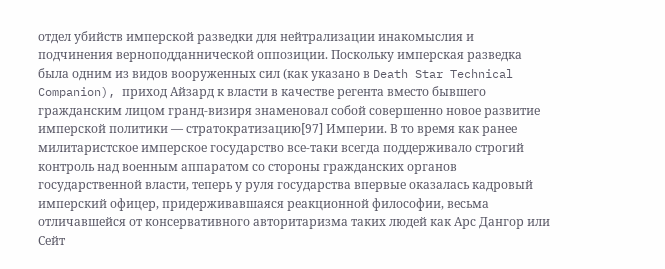отдел убийств имперской разведки для нейтрализации инакомыслия и подчинения верноподданнической оппозиции. Поскольку имперская разведка была одним из видов вооруженных сил (как указано в Death Star Technical Companion), приход Айзард к власти в качестве регента вместо бывшего гражданским лицом гранд-визиря знаменовал собой совершенно новое развитие имперской политики — стратократизацию[97] Империи. В то время как ранее милитаристское имперское государство все-таки всегда поддерживало строгий контроль над военным аппаратом со стороны гражданских органов государственной власти, теперь у руля государства впервые оказалась кадровый имперский офицер, придерживавшаяся реакционной философии, весьма отличавшейся от консервативного авторитаризма таких людей как Арс Дангор или Сейт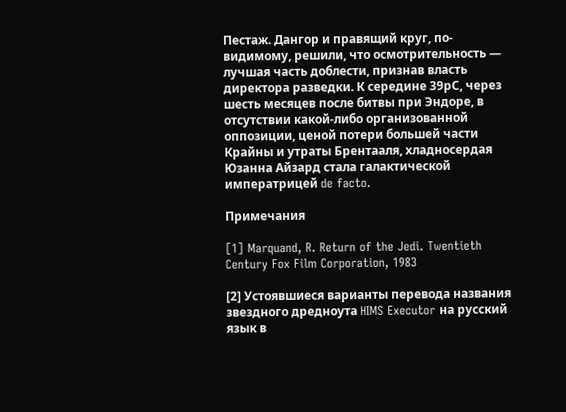Пестаж. Дангор и правящий круг, по-видимому, решили, что осмотрительность — лучшая часть доблести, признав власть директора разведки. К середине 39рС, через шесть месяцев после битвы при Эндоре, в отсутствии какой-либо организованной оппозиции, ценой потери большей части Крайны и утраты Брентааля, хладносердая Юзанна Айзард стала галактической императрицей de facto.

Примечания

[1] Marquand, R. Return of the Jedi. Twentieth Century Fox Film Corporation, 1983

[2] Устоявшиеся варианты перевода названия звездного дредноута HIMS Executor на русский язык в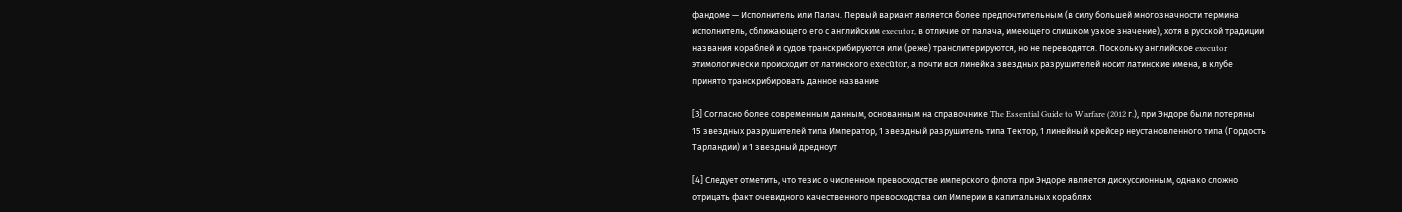фандоме — Исполнитель или Палач. Первый вариант является более предпочтительным (в силу большей многозначности термина исполнитель, сближающего его с английским executor, в отличие от палача, имеющего слишком узкое значение), хотя в русской традиции названия кораблей и судов транскрибируются или (реже) транслитерируются, но не переводятся. Поскольку английское executor этимологически происходит от латинского execūtor, а почти вся линейка звездных разрушителей носит латинские имена, в клубе принято транскрибировать данное название

[3] Согласно более современным данным, основанным на справочнике The Essential Guide to Warfare (2012 г.), при Эндоре были потеряны 15 звездных разрушителей типа Император, 1 звездный разрушитель типа Тектор, 1 линейный крейсер неустановленного типа (Гордость Тарландии) и 1 звездный дредноут

[4] Следует отметить, что тезис о численном превосходстве имперского флота при Эндоре является дискуссионным, однако сложно отрицать факт очевидного качественного превосходства сил Империи в капитальных кораблях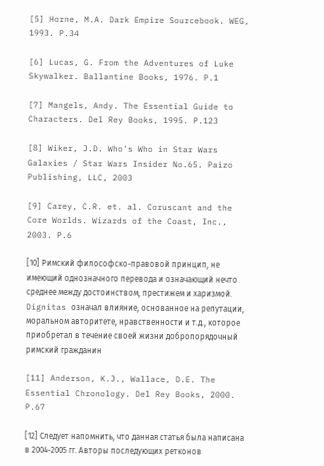[5] Horne, M.A. Dark Empire Sourcebook. WEG, 1993. P.34

[6] Lucas, G. From the Adventures of Luke Skywalker. Ballantine Books, 1976. P.1

[7] Mangels, Andy. The Essential Guide to Characters. Del Rey Books, 1995. P.123

[8] Wiker, J.D. Who's Who in Star Wars Galaxies / Star Wars Insider No.65. Paizo Publishing, LLC, 2003

[9] Carey, C.R. et. al. Coruscant and the Core Worlds. Wizards of the Coast, Inc., 2003. P.6

[10] Римский философско-правовой принцип, не имеющий однозначного перевода и означающий нечто среднее между достоинством, престижем и харизмой. Dignitas означал влияние, основанное на репутации, моральном авторитете, нравственности и т.д., которое приобретал в течение своей жизни добропорядочный римский гражданин

[11] Anderson, K.J., Wallace, D.E. The Essential Chronology. Del Rey Books, 2000. P.67

[12] Следует напомнить, что данная статья была написана в 2004-2005 гг. Авторы последующих ретконов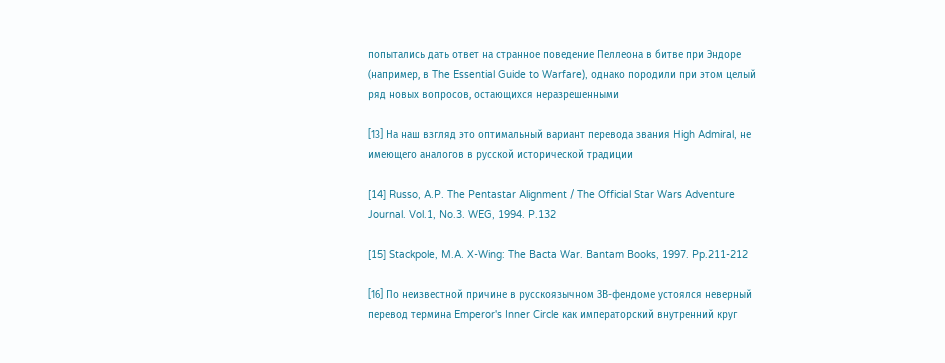попытались дать ответ на странное поведение Пеллеона в битве при Эндоре (например, в The Essential Guide to Warfare), однако породили при этом целый ряд новых вопросов, остающихся неразрешенными

[13] На наш взгляд это оптимальный вариант перевода звания High Admiral, не имеющего аналогов в русской исторической традиции

[14] Russo, A.P. The Pentastar Alignment / The Official Star Wars Adventure Journal. Vol.1, No.3. WEG, 1994. P.132

[15] Stackpole, M.A. X-Wing: The Bacta War. Bantam Books, 1997. Pp.211-212

[16] По неизвестной причине в русскоязычном ЗВ-фендоме устоялся неверный перевод термина Emperor's Inner Circle как императорский внутренний круг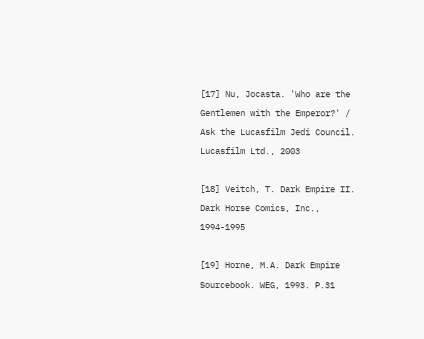[17] Nu, Jocasta. 'Who are the Gentlemen with the Emperor?' / Ask the Lucasfilm Jedi Council. Lucasfilm Ltd., 2003

[18] Veitch, T. Dark Empire II. Dark Horse Comics, Inc., 1994-1995

[19] Horne, M.A. Dark Empire Sourcebook. WEG, 1993. P.31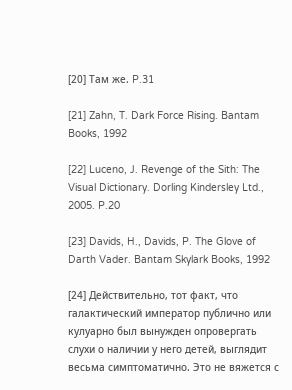[20] Там же. P.31

[21] Zahn, T. Dark Force Rising. Bantam Books, 1992

[22] Luceno, J. Revenge of the Sith: The Visual Dictionary. Dorling Kindersley Ltd., 2005. P.20

[23] Davids, H., Davids, P. The Glove of Darth Vader. Bantam Skylark Books, 1992

[24] Действительно, тот факт, что галактический император публично или кулуарно был вынужден опровергать слухи о наличии у него детей, выглядит весьма симптоматично. Это не вяжется с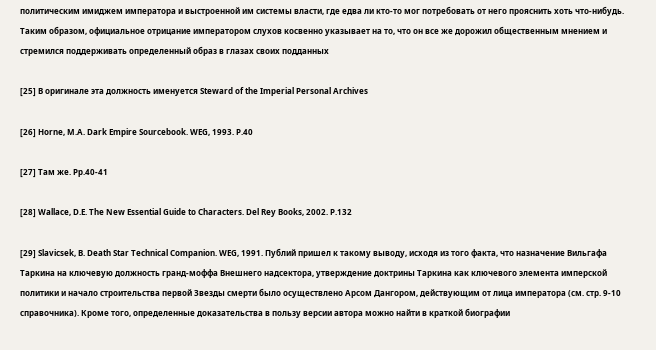политическим имиджем императора и выстроенной им системы власти, где едва ли кто-то мог потребовать от него прояснить хоть что-нибудь. Таким образом, официальное отрицание императором слухов косвенно указывает на то, что он все же дорожил общественным мнением и стремился поддерживать определенный образ в глазах своих подданных

[25] В оригинале эта должность именуется Steward of the Imperial Personal Archives

[26] Horne, M.A. Dark Empire Sourcebook. WEG, 1993. P.40

[27] Там же. Pp.40-41

[28] Wallace, D.E. The New Essential Guide to Characters. Del Rey Books, 2002. P.132

[29] Slavicsek, B. Death Star Technical Companion. WEG, 1991. Публий пришел к такому выводу, исходя из того факта, что назначение Вильгафа Таркина на ключевую должность гранд-моффа Внешнего надсектора, утверждение доктрины Таркина как ключевого элемента имперской политики и начало строительства первой Звезды смерти было осуществлено Арсом Дангором, действующим от лица императора (см. стр. 9-10 справочника). Кроме того, определенные доказательства в пользу версии автора можно найти в краткой биографии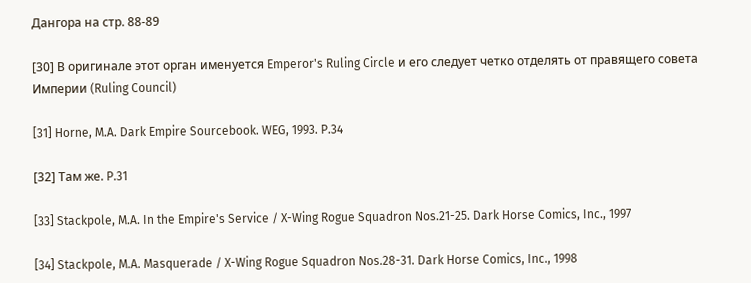Дангора на стр. 88-89

[30] В оригинале этот орган именуется Emperor's Ruling Circle и его следует четко отделять от правящего совета Империи (Ruling Council)

[31] Horne, M.A. Dark Empire Sourcebook. WEG, 1993. P.34

[32] Там же. P.31

[33] Stackpole, M.A. In the Empire's Service / X-Wing Rogue Squadron Nos.21-25. Dark Horse Comics, Inc., 1997

[34] Stackpole, M.A. Masquerade / X-Wing Rogue Squadron Nos.28-31. Dark Horse Comics, Inc., 1998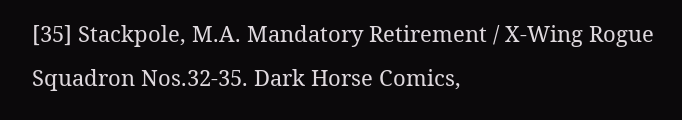[35] Stackpole, M.A. Mandatory Retirement / X-Wing Rogue Squadron Nos.32-35. Dark Horse Comics,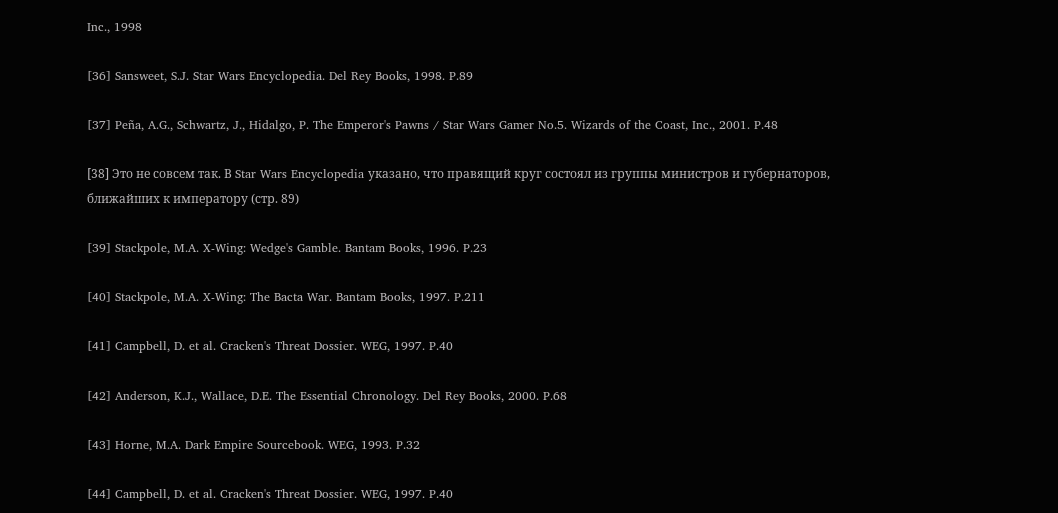Inc., 1998

[36] Sansweet, S.J. Star Wars Encyclopedia. Del Rey Books, 1998. P.89

[37] Peña, A.G., Schwartz, J., Hidalgo, P. The Emperor's Pawns / Star Wars Gamer No.5. Wizards of the Coast, Inc., 2001. P.48

[38] Это не совсем так. В Star Wars Encyclopedia указано, что правящий круг состоял из группы министров и губернаторов, ближайших к императору (стр. 89)

[39] Stackpole, M.A. X-Wing: Wedge's Gamble. Bantam Books, 1996. P.23

[40] Stackpole, M.A. X-Wing: The Bacta War. Bantam Books, 1997. P.211

[41] Campbell, D. et al. Cracken's Threat Dossier. WEG, 1997. P.40

[42] Anderson, K.J., Wallace, D.E. The Essential Chronology. Del Rey Books, 2000. P.68

[43] Horne, M.A. Dark Empire Sourcebook. WEG, 1993. P.32

[44] Campbell, D. et al. Cracken's Threat Dossier. WEG, 1997. P.40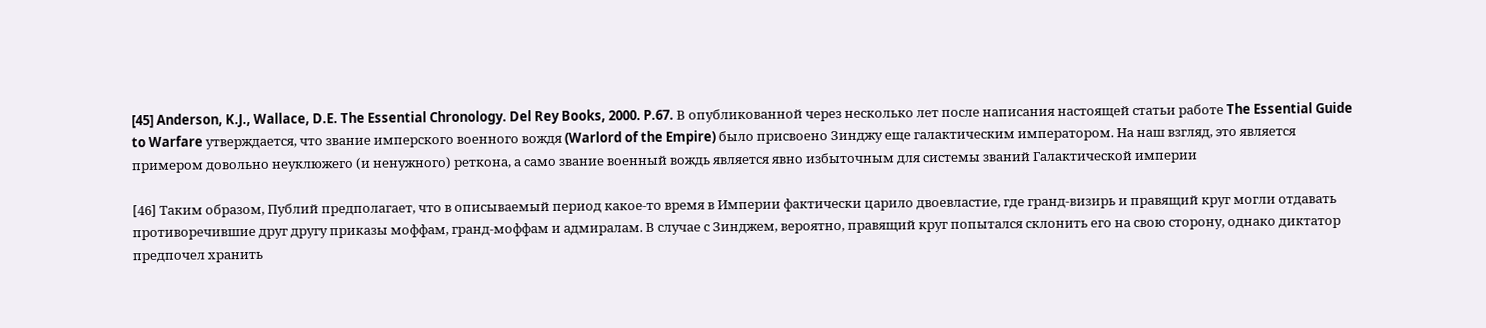[45] Anderson, K.J., Wallace, D.E. The Essential Chronology. Del Rey Books, 2000. P.67. В опубликованной через несколько лет после написания настоящей статьи работе The Essential Guide to Warfare утверждается, что звание имперского военного вождя (Warlord of the Empire) было присвоено Зинджу еще галактическим императором. На наш взгляд, это является примером довольно неуклюжего (и ненужного) реткона, а само звание военный вождь является явно избыточным для системы званий Галактической империи

[46] Таким образом, Публий предполагает, что в описываемый период какое-то время в Империи фактически царило двоевластие, где гранд-визирь и правящий круг могли отдавать противоречившие друг другу приказы моффам, гранд-моффам и адмиралам. В случае с Зинджем, вероятно, правящий круг попытался склонить его на свою сторону, однако диктатор предпочел хранить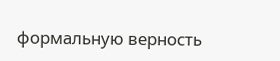формальную верность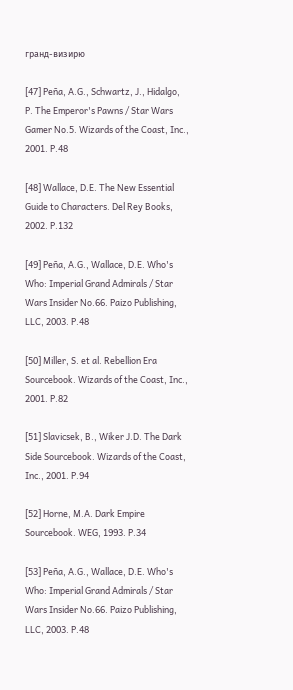гранд-визирю

[47] Peña, A.G., Schwartz, J., Hidalgo, P. The Emperor's Pawns / Star Wars Gamer No.5. Wizards of the Coast, Inc., 2001. P.48

[48] Wallace, D.E. The New Essential Guide to Characters. Del Rey Books, 2002. P.132

[49] Peña, A.G., Wallace, D.E. Who's Who: Imperial Grand Admirals / Star Wars Insider No.66. Paizo Publishing, LLC, 2003. P.48

[50] Miller, S. et al. Rebellion Era Sourcebook. Wizards of the Coast, Inc., 2001. P.82

[51] Slavicsek, B., Wiker J.D. The Dark Side Sourcebook. Wizards of the Coast, Inc., 2001. P.94

[52] Horne, M.A. Dark Empire Sourcebook. WEG, 1993. P.34

[53] Peña, A.G., Wallace, D.E. Who's Who: Imperial Grand Admirals / Star Wars Insider No.66. Paizo Publishing, LLC, 2003. P.48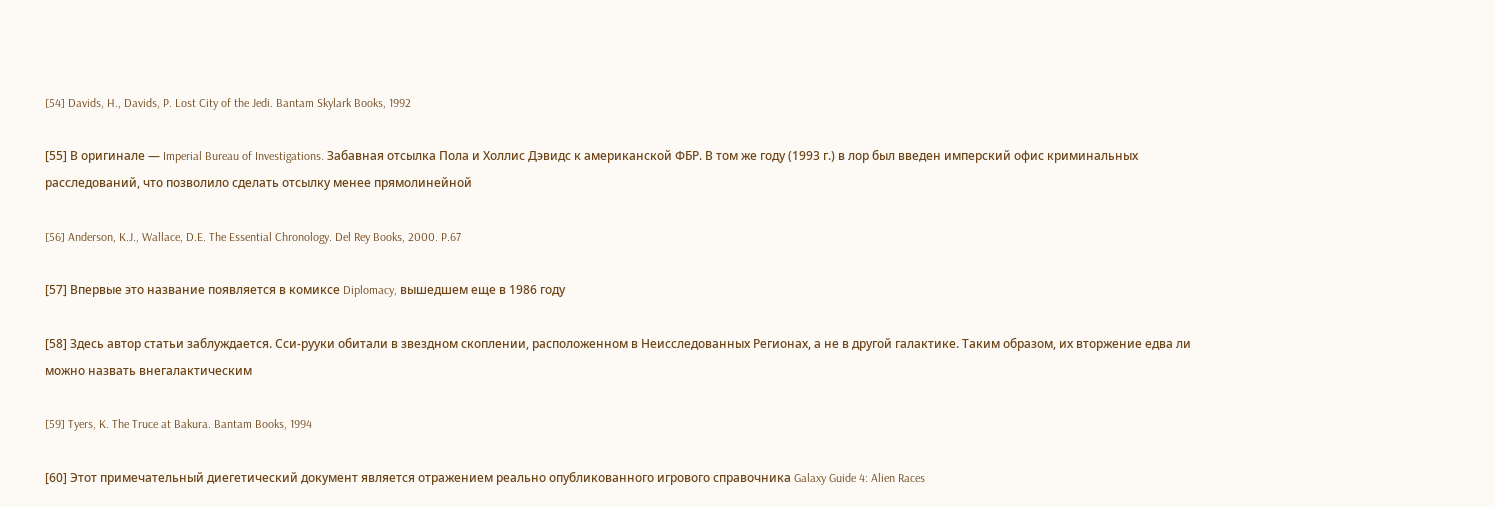[54] Davids, H., Davids, P. Lost City of the Jedi. Bantam Skylark Books, 1992

[55] В оригинале — Imperial Bureau of Investigations. Забавная отсылка Пола и Холлис Дэвидс к американской ФБР. В том же году (1993 г.) в лор был введен имперский офис криминальных расследований, что позволило сделать отсылку менее прямолинейной

[56] Anderson, K.J., Wallace, D.E. The Essential Chronology. Del Rey Books, 2000. P.67

[57] Впервые это название появляется в комиксе Diplomacy, вышедшем еще в 1986 году

[58] Здесь автор статьи заблуждается. Сси-рууки обитали в звездном скоплении, расположенном в Неисследованных Регионах, а не в другой галактике. Таким образом, их вторжение едва ли можно назвать внегалактическим

[59] Tyers, K. The Truce at Bakura. Bantam Books, 1994

[60] Этот примечательный диегетический документ является отражением реально опубликованного игрового справочника Galaxy Guide 4: Alien Races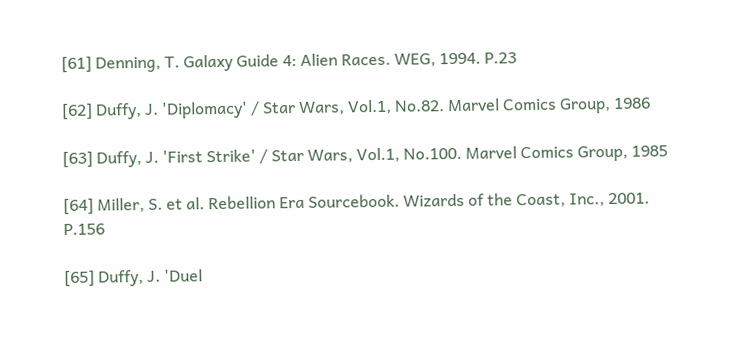[61] Denning, T. Galaxy Guide 4: Alien Races. WEG, 1994. P.23

[62] Duffy, J. 'Diplomacy' / Star Wars, Vol.1, No.82. Marvel Comics Group, 1986

[63] Duffy, J. 'First Strike' / Star Wars, Vol.1, No.100. Marvel Comics Group, 1985

[64] Miller, S. et al. Rebellion Era Sourcebook. Wizards of the Coast, Inc., 2001. P.156

[65] Duffy, J. 'Duel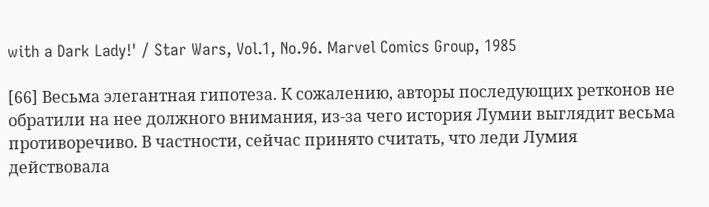with a Dark Lady!' / Star Wars, Vol.1, No.96. Marvel Comics Group, 1985

[66] Весьма элегантная гипотеза. К сожалению, авторы последующих ретконов не обратили на нее должного внимания, из-за чего история Лумии выглядит весьма противоречиво. В частности, сейчас принято считать, что леди Лумия действовала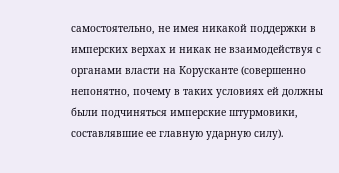самостоятельно, не имея никакой поддержки в имперских верхах и никак не взаимодействуя с органами власти на Корусканте (совершенно непонятно, почему в таких условиях ей должны были подчиняться имперские штурмовики, составлявшие ее главную ударную силу).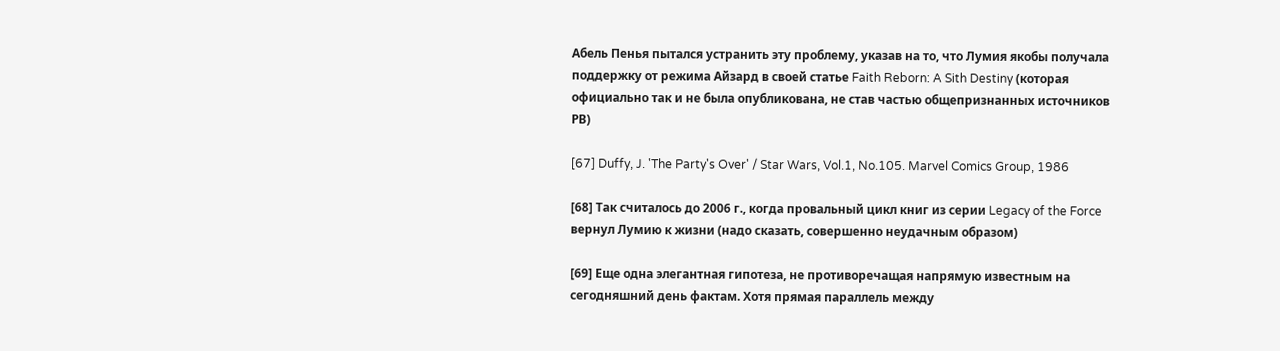Абель Пенья пытался устранить эту проблему, указав на то, что Лумия якобы получала поддержку от режима Айзард в своей статье Faith Reborn: A Sith Destiny (которая официально так и не была опубликована, не став частью общепризнанных источников РВ)

[67] Duffy, J. 'The Party's Over' / Star Wars, Vol.1, No.105. Marvel Comics Group, 1986

[68] Так считалось до 2006 г., когда провальный цикл книг из серии Legacy of the Force вернул Лумию к жизни (надо сказать, совершенно неудачным образом)

[69] Еще одна элегантная гипотеза, не противоречащая напрямую известным на сегодняшний день фактам. Хотя прямая параллель между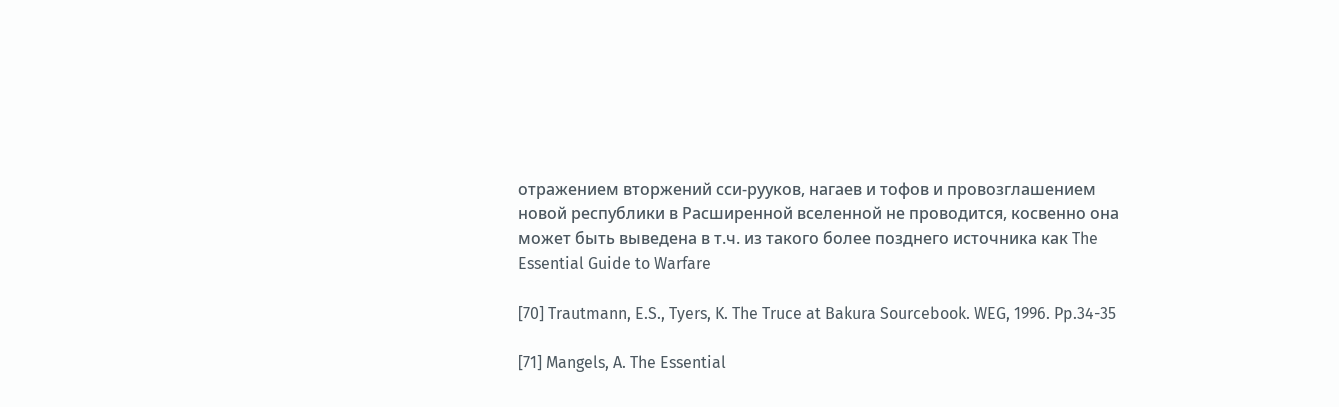отражением вторжений сси-рууков, нагаев и тофов и провозглашением новой республики в Расширенной вселенной не проводится, косвенно она может быть выведена в т.ч. из такого более позднего источника как The Essential Guide to Warfare

[70] Trautmann, E.S., Tyers, K. The Truce at Bakura Sourcebook. WEG, 1996. Pp.34-35

[71] Mangels, A. The Essential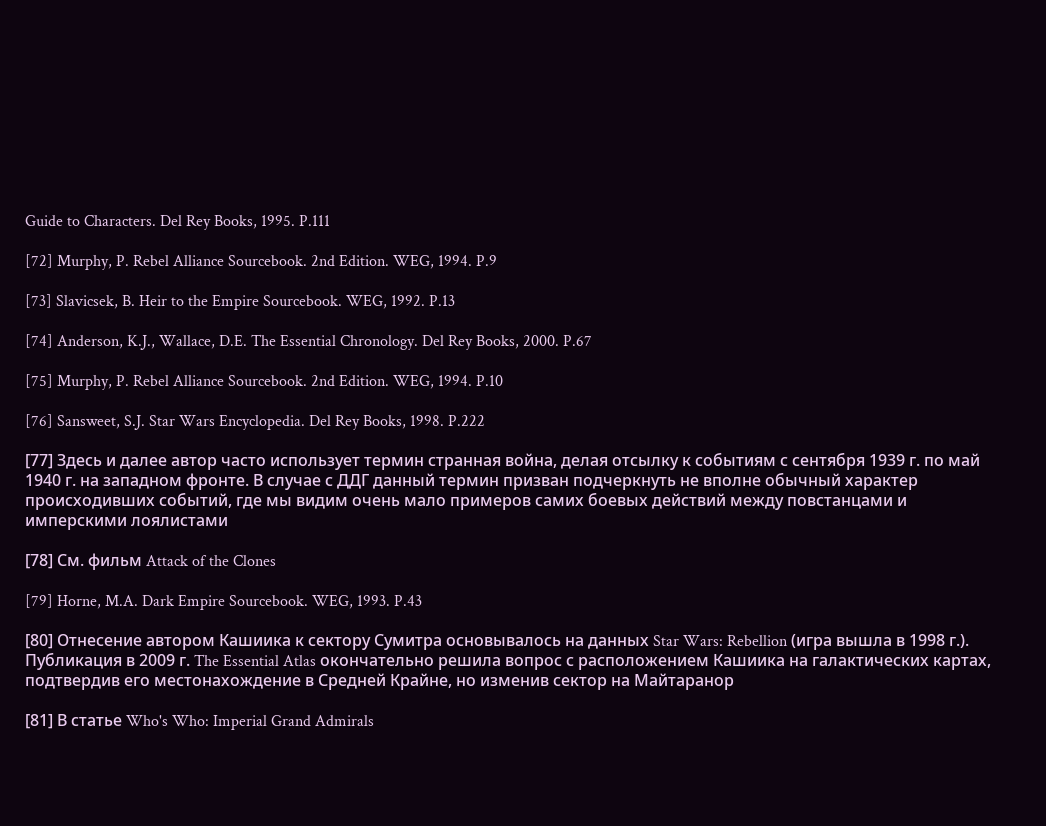Guide to Characters. Del Rey Books, 1995. P.111

[72] Murphy, P. Rebel Alliance Sourcebook. 2nd Edition. WEG, 1994. P.9

[73] Slavicsek, B. Heir to the Empire Sourcebook. WEG, 1992. P.13

[74] Anderson, K.J., Wallace, D.E. The Essential Chronology. Del Rey Books, 2000. P.67

[75] Murphy, P. Rebel Alliance Sourcebook. 2nd Edition. WEG, 1994. P.10

[76] Sansweet, S.J. Star Wars Encyclopedia. Del Rey Books, 1998. P.222

[77] Здесь и далее автор часто использует термин странная война, делая отсылку к событиям с сентября 1939 г. по май 1940 г. на западном фронте. В случае с ДДГ данный термин призван подчеркнуть не вполне обычный характер происходивших событий, где мы видим очень мало примеров самих боевых действий между повстанцами и имперскими лоялистами

[78] См. фильм Attack of the Clones

[79] Horne, M.A. Dark Empire Sourcebook. WEG, 1993. P.43

[80] Отнесение автором Кашиика к сектору Сумитра основывалось на данных Star Wars: Rebellion (игра вышла в 1998 г.). Публикация в 2009 г. The Essential Atlas окончательно решила вопрос с расположением Кашиика на галактических картах, подтвердив его местонахождение в Средней Крайне, но изменив сектор на Майтаранор

[81] В статье Who's Who: Imperial Grand Admirals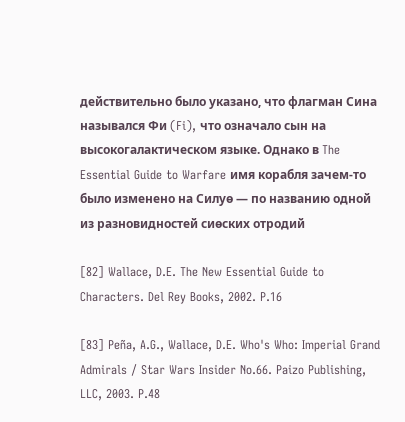действительно было указано, что флагман Сина назывался Фи (Fi), что означало сын на высокогалактическом языке. Однако в The Essential Guide to Warfare имя корабля зачем-то было изменено на Силуѳ — по названию одной из разновидностей сиѳских отродий

[82] Wallace, D.E. The New Essential Guide to Characters. Del Rey Books, 2002. P.16

[83] Peña, A.G., Wallace, D.E. Who's Who: Imperial Grand Admirals / Star Wars Insider No.66. Paizo Publishing, LLC, 2003. P.48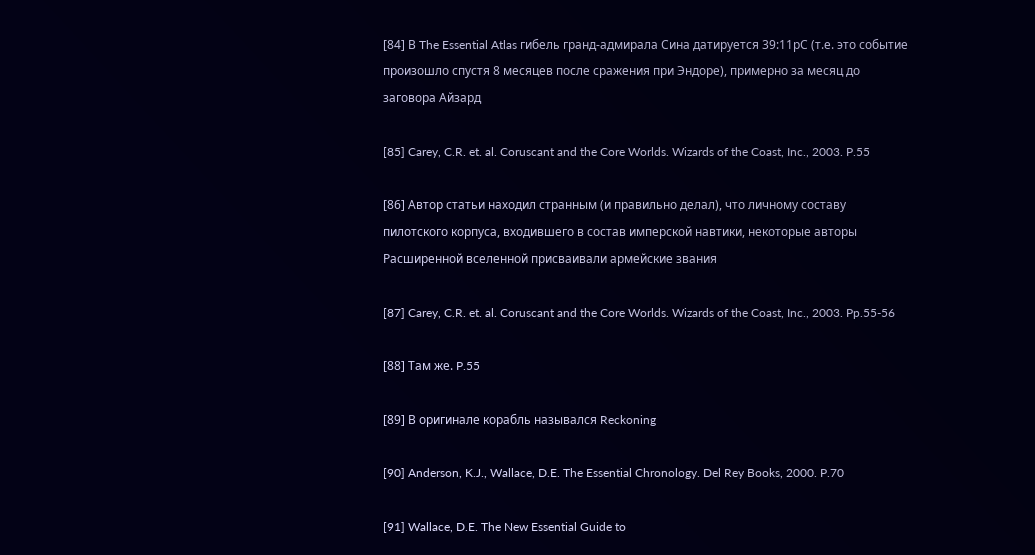[84] В The Essential Atlas гибель гранд-адмирала Сина датируется 39:11рС (т.е. это событие произошло спустя 8 месяцев после сражения при Эндоре), примерно за месяц до заговора Айзард

[85] Carey, C.R. et. al. Coruscant and the Core Worlds. Wizards of the Coast, Inc., 2003. P.55

[86] Автор статьи находил странным (и правильно делал), что личному составу пилотского корпуса, входившего в состав имперской навтики, некоторые авторы Расширенной вселенной присваивали армейские звания

[87] Carey, C.R. et. al. Coruscant and the Core Worlds. Wizards of the Coast, Inc., 2003. Pp.55-56

[88] Там же. P.55

[89] В оригинале корабль назывался Reckoning

[90] Anderson, K.J., Wallace, D.E. The Essential Chronology. Del Rey Books, 2000. P.70

[91] Wallace, D.E. The New Essential Guide to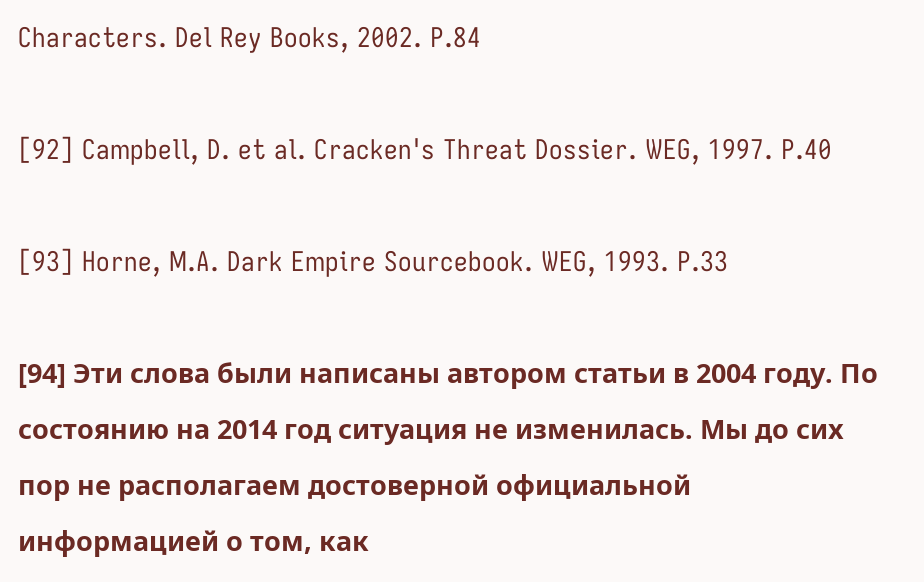Characters. Del Rey Books, 2002. P.84

[92] Campbell, D. et al. Cracken's Threat Dossier. WEG, 1997. P.40

[93] Horne, M.A. Dark Empire Sourcebook. WEG, 1993. P.33

[94] Эти слова были написаны автором статьи в 2004 году. По состоянию на 2014 год ситуация не изменилась. Мы до сих пор не располагаем достоверной официальной информацией о том, как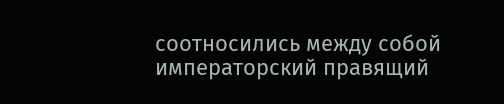соотносились между собой императорский правящий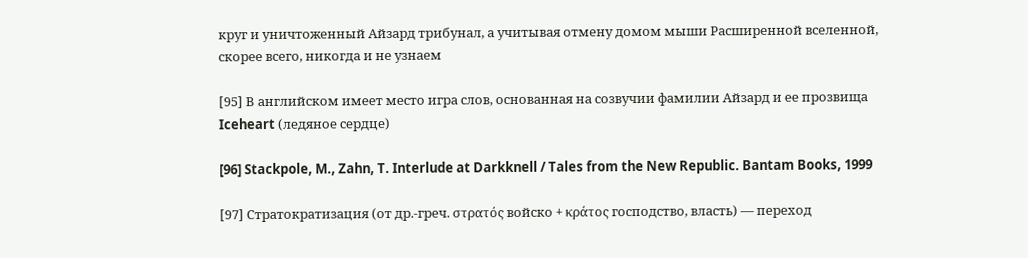круг и уничтоженный Айзард трибунал, а учитывая отмену домом мыши Расширенной вселенной, скорее всего, никогда и не узнаем

[95] В английском имеет место игра слов, основанная на созвучии фамилии Айзард и ее прозвища Iceheart (ледяное сердце)

[96] Stackpole, M., Zahn, T. Interlude at Darkknell / Tales from the New Republic. Bantam Books, 1999

[97] Стратократизация (от др.-греч. στρατός войско + κράτος господство, власть) — переход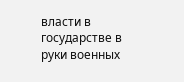власти в государстве в руки военных